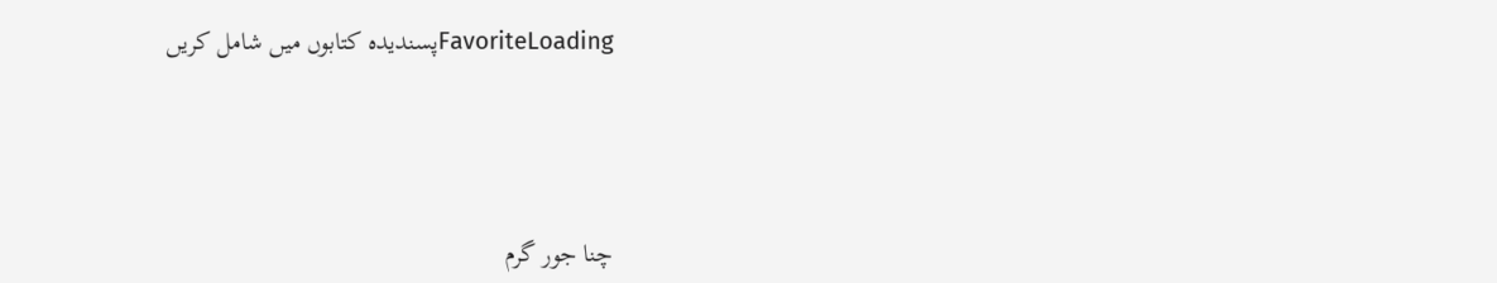FavoriteLoadingپسندیدہ کتابوں میں شامل کریں





چنا جور گرم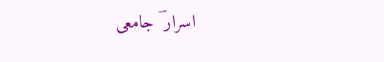اسرار ؔ جامعی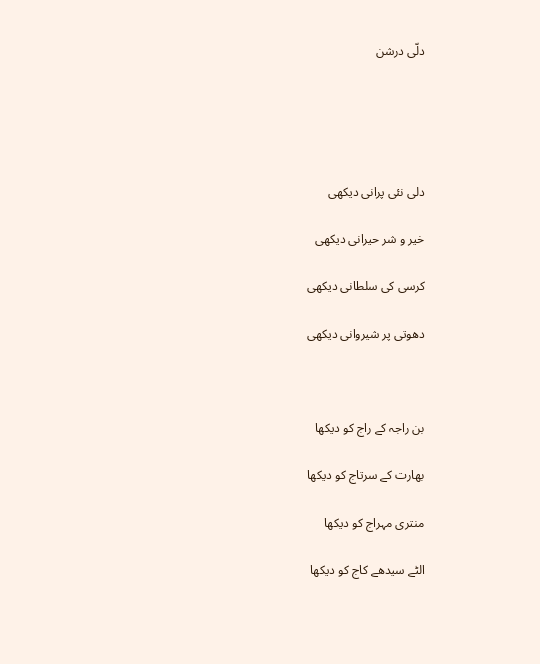دلّی درشن





دلی نئی پرانی دیکھی

خیر و شر حیرانی دیکھی

کرسی کی سلطانی دیکھی

دھوتی پر شیروانی دیکھی



بن راجہ کے راج کو دیکھا

بھارت کے سرتاج کو دیکھا

منتری مہراج کو دیکھا

الٹے سیدھے کاج کو دیکھا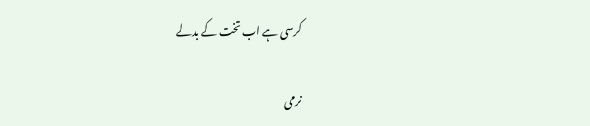کرسی ہے اب تخت کے بدلے

نرمی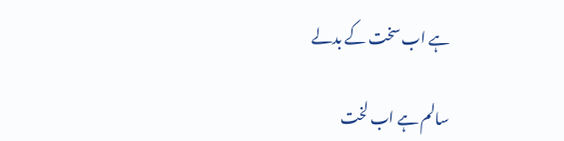ہے اب سخت کے بدلے

سالم ہے اب لخت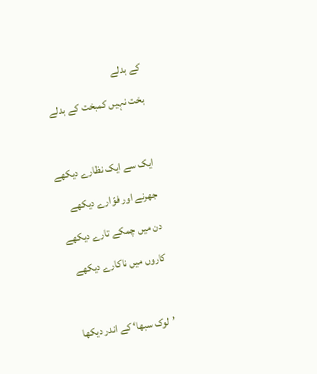کے بدلے

بخت نہیں کمبخت کے بدلے



ایک سے ایک نظارے دیکھے

جھرنے اور فوّارے دیکھے

دن میں چمکے تارے دیکھے

کاروں میں ناکارے دیکھے



’لوک سبھا‘ کے اندر دیکھا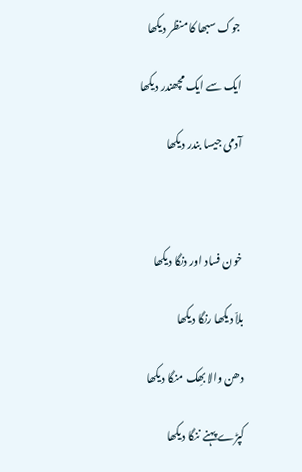جوک سبھا کا منظر دیکھا

ایک سے ایک مچھندر دیکھا

آدمی جیسا بندر دیکھا



خون فساد اور دنگا دیکھا

بلاّ دیکھا رنگا دیکھا

دھن والا بھِک منگا دیکھا

کپڑے پہنے ننگا دیکھا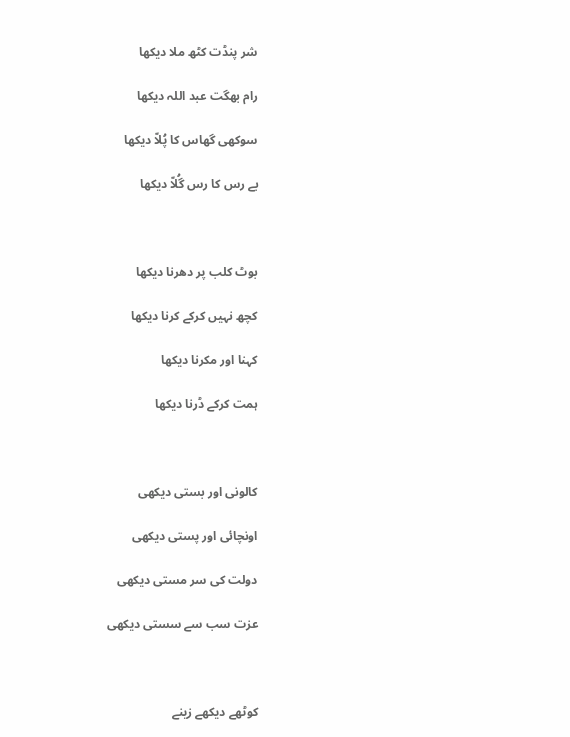شر پنڈت کٹھ ملا دیکھا

رام بھگت عبد اللہ دیکھا

سوکھی گھاس کا پُلاّ دیکھا

بے رس کا رس گُلاّ دیکھا



بوٹ کلب پر دھرنا دیکھا

کچھ نہیں کرکے کرنا دیکھا

کہنا اور مکرنا دیکھا

ہمت کرکے ڈرنا دیکھا



کالونی اور بستی دیکھی

اونچائی اور پستی دیکھی

دولت کی سر مستی دیکھی

عزت سب سے سستی دیکھی



کوٹھے دیکھے زینے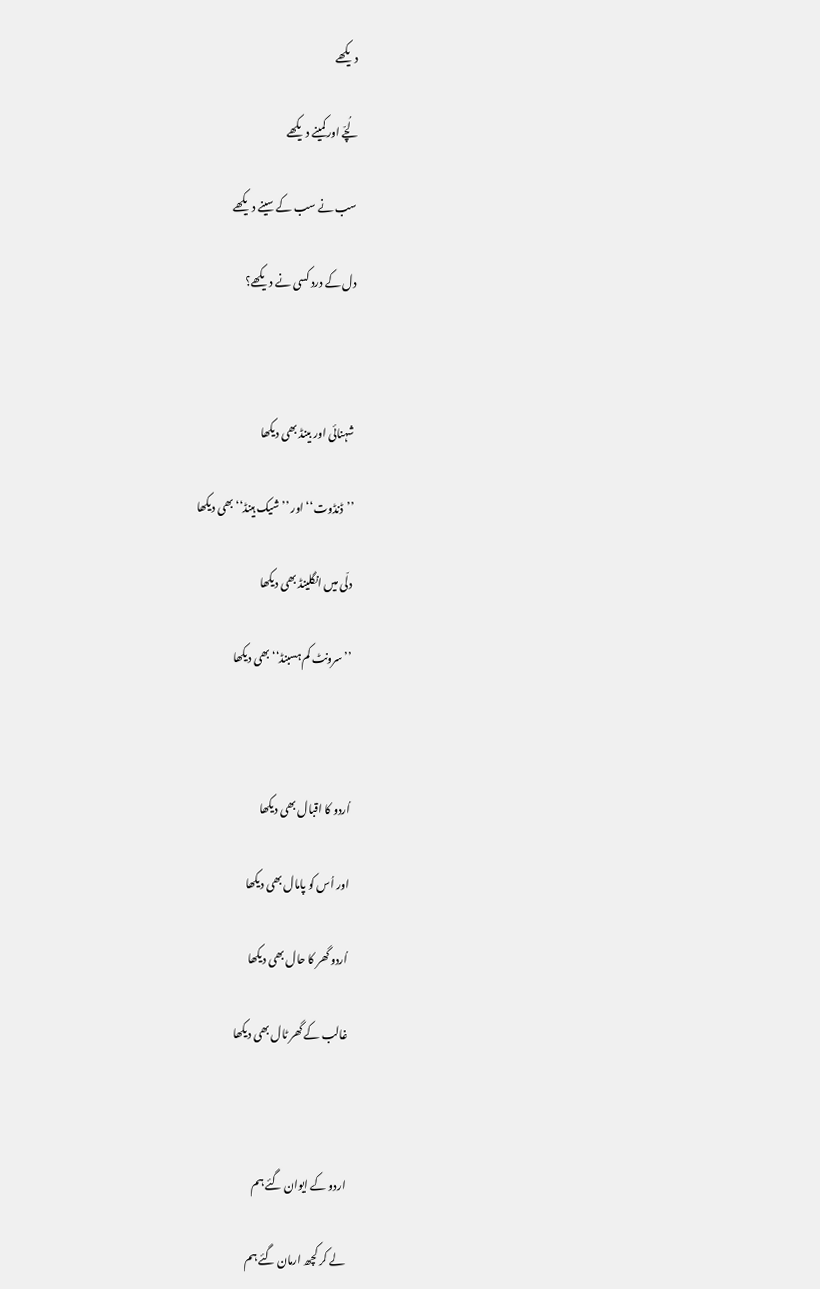دیکھے

لُچّے اور کمینے دیکھے

سب نے سب کے سینے دیکھے

دل کے درد کسی نے دیکھے؟



شہنائی اور بینڈ بھی دیکھا

’’ڈنڈوت‘‘ اور ’’ شیک ہینڈ‘‘ بھی دیکھا

دلّی میں انگلینڈ بھی دیکھا

’’سرونٹ کم ہسبنڈ‘‘ بھی دیکھا



اُردو کا اقبال بھی دیکھا

اور اُس کو پامال بھی دیکھا

اُردو گھر کا حال بھی دیکھا

غالب کے گھر ٹال بھی دیکھا



اردو کے ایوان گئے ہم

لے کر کچھ ارمان گئے ہم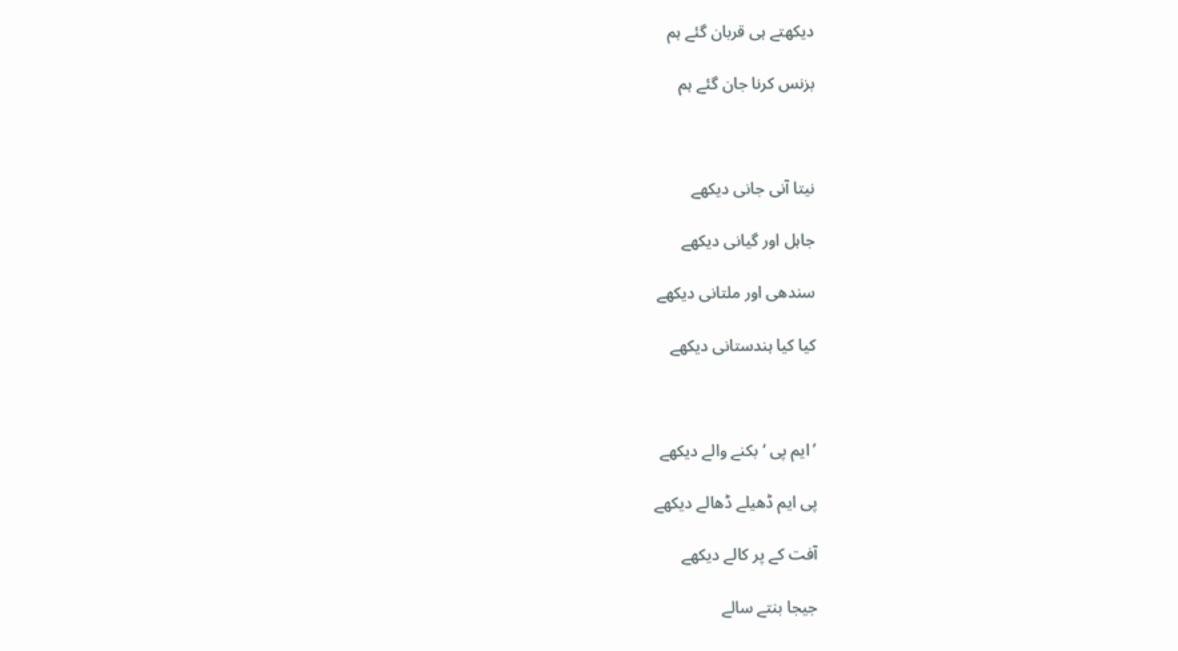دیکھتے ہی قربان گئے ہم

بزنس کرنا جان گئے ہم



نیتا آنی جانی دیکھے

جاہل اور گیانی دیکھے

سندھی اور ملتانی دیکھے

کیا کیا ہندستانی دیکھے



’ایم پی ‘ بکنے والے دیکھے

پی ایم ڈھیلے ڈھالے دیکھے

آفت کے پر کالے دیکھے

جیجا بنتے سالے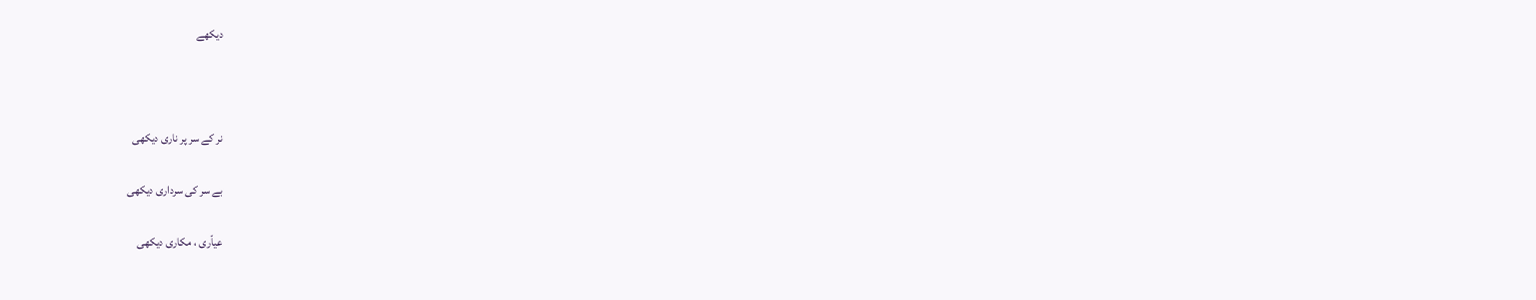دیکھے



نر کے سر پر ناری دیکھی

بے سر کی سرداری دیکھی

عیاّری ، مکاری دیکھی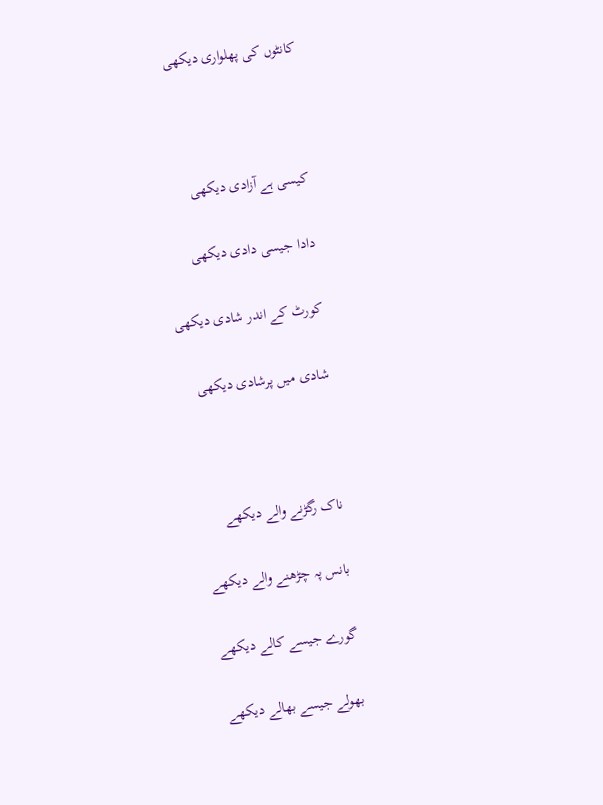کانٹوں کی پھلواری دیکھی



کیسی ہے آزادی دیکھی

دادا جیسی دادی دیکھی

کورٹ کے اندر شادی دیکھی

شادی میں پرشادی دیکھی



ناک رگڑنے والے دیکھے

بانس پہ چڑھنے والے دیکھے

گورے جیسے کالے دیکھے

بھولے جیسے بھالے دیکھے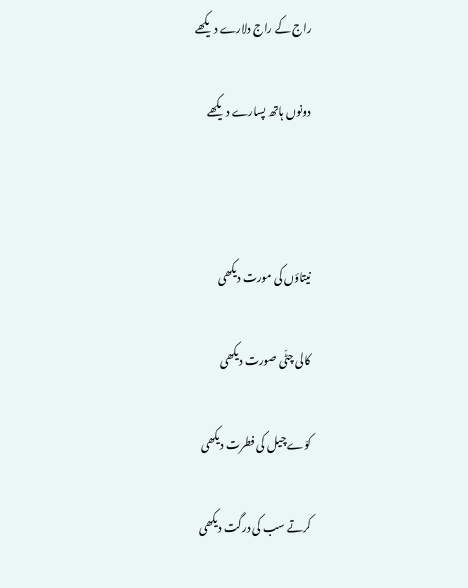راج کے راج دلارے دیکھے

دونوں ہاتھ پسارے دیکھے



نیتاؤں کی مورت دیکھی

کالی چٹّی صورت دیکھی

کوّے چیل کی فطرت دیکھی

کرتے سب کی درگت دیکھی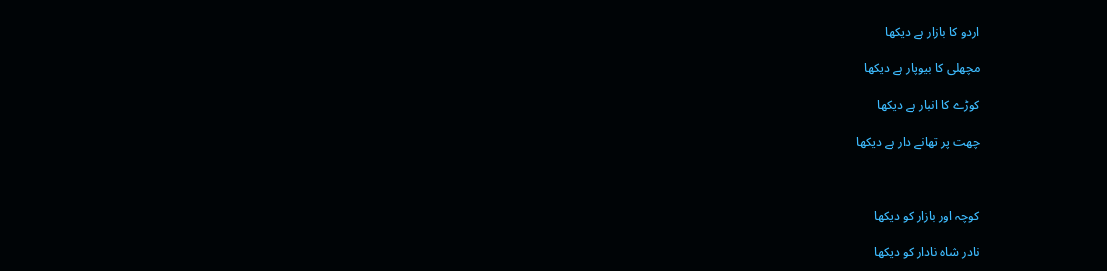اردو کا بازار ہے دیکھا

مچھلی کا بیوپار ہے دیکھا

کوڑے کا انبار ہے دیکھا

چھت پر تھانے دار ہے دیکھا



کوچہ اور بازار کو دیکھا

نادر شاہ نادار کو دیکھا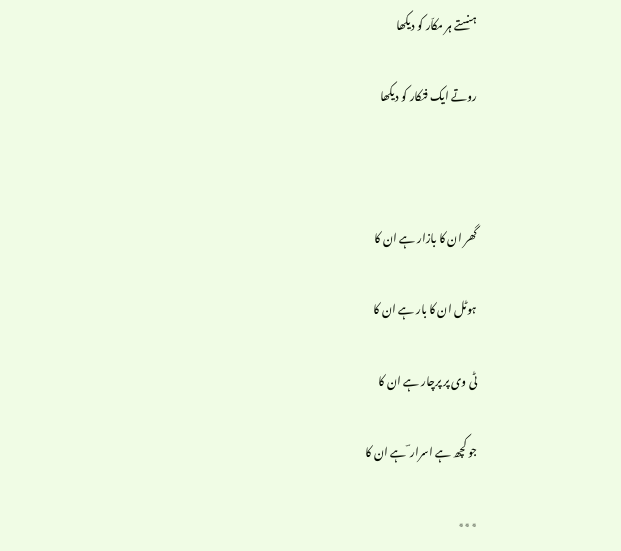ہنستے ہر مکاّر کو دیکھا

روتے ایک فنکار کو دیکھا



گھر ان کا بازار ہے ان کا

ہوٹل ان کا بار ہے ان کا

ٹی وی پر پرچار ہے ان کا

جو کچھ ہے اسرار ؔ ہے ان کا

٭٭٭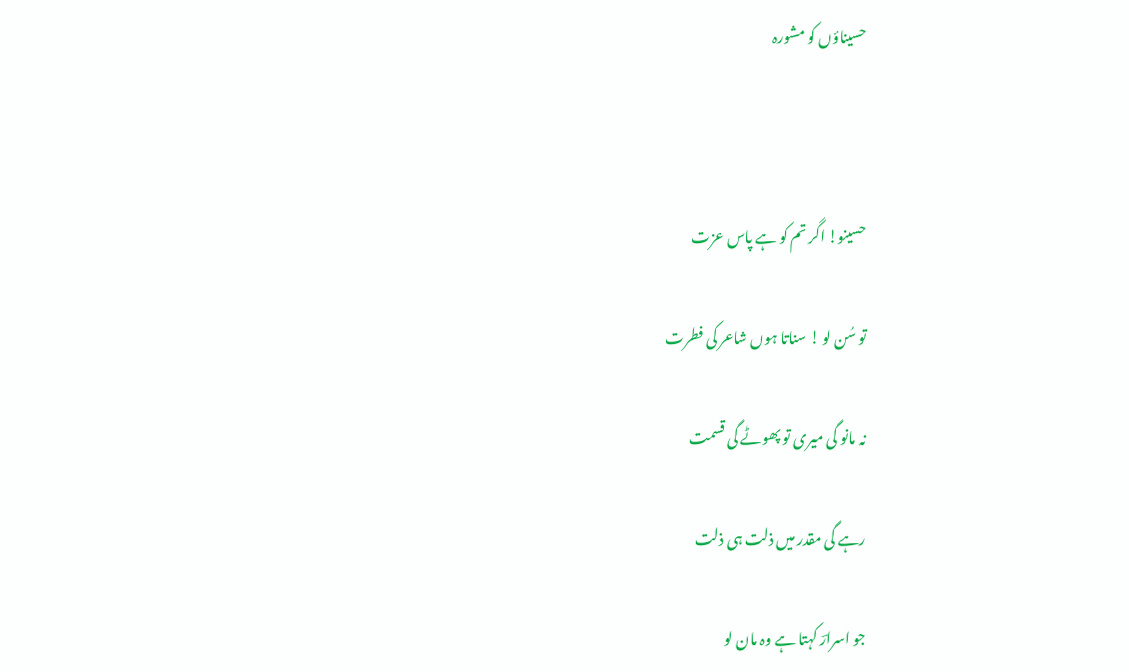حسیناؤں کو مشورہ



حسینو! اگر تم کو ہے پاس عزت

تو سُن لو ! سناتا ہوں شاعر کی فطرت

نہ مانو گی میری تو پھوٹے گی قسمت

رہے گی مقدر میں ذلت ہی ذلت

جو اسرارؔ کہتا ہے وہ مان لو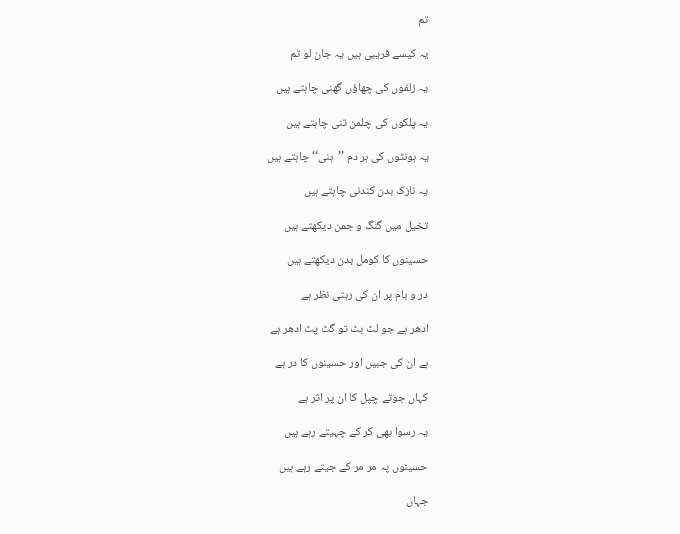تم

یہ کیسے فریبی ہیں یہ جان لو تم

یہ زلفوں کی چھاؤں گھنی چاہتے ہیں

یہ پلکوں کی چلمن تنی چاہتے ہیں

یہ ہونٹوں کی ہر دم ’’  ہنی‘‘ چاہتے ہیں

یہ نازک بدن کندنی چاہتے ہیں

تخیل میں گنگ و جمن دیکھتے ہیں

حسینوں کا کومل بدن دیکھتے ہیں

در و بام پر ان کی رہتی نظر ہے

ادھر ہے جو لٹ بٹ تو گٹ پٹ ادھر ہے

ہے ان کی جبیں اور حسینوں کا در ہے

کہاں جوتے چپل کا ان پر اثر ہے

یہ رسوا بھی کر کے چہیتے رہے ہیں

حسینوں پہ مر مر کے جیتے رہے ہیں

جہاں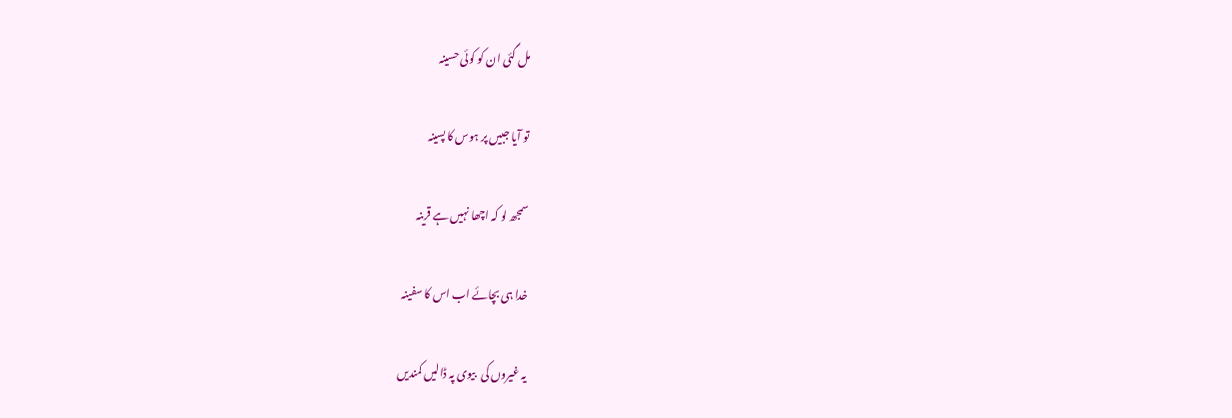مل گئی ان کو کوئی حسینہ

تو آیا جبیں پر ہوس کا پسینہ

سمجھ لو کہ اچھا نہیں ہے قرینہ

خدا ہی بچائے اب اس کا سفینہ

یہ غیروں کی  بیوی پہ ڈالیں کمندیں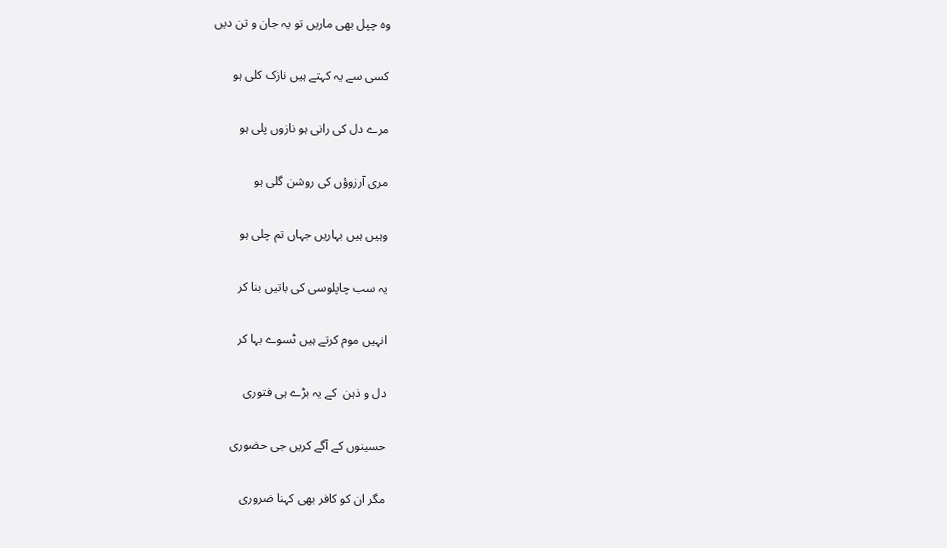وہ چپل بھی ماریں تو یہ جان و تن دیں

کسی سے یہ کہتے ہیں نازک کلی ہو

مرے دل کی رانی ہو نازوں پلی ہو

مری آرزوؤں کی روشن گلی ہو

وہیں ہیں بہاریں جہاں تم چلی ہو

یہ سب چاپلوسی کی باتیں بنا کر

انہیں موم کرتے ہیں ٹسوے بہا کر

دل و ذہن  کے یہ بڑے ہی فتوری

حسینوں کے آگے کریں جی حضوری

مگر ان کو کافر بھی کہنا ضروری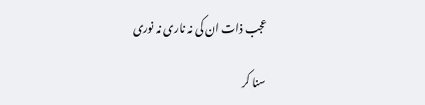عجب ذات ان کی نہ ناری نہ نوری

سنا کر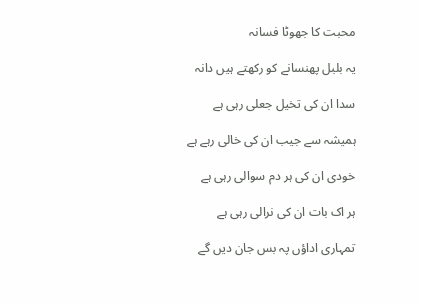محبت کا جھوٹا فسانہ

یہ بلبل پھنسانے کو رکھتے ہیں دانہ

سدا ان کی تخیل جعلی رہی ہے

ہمیشہ سے جیب ان کی خالی رہے ہے

خودی ان کی ہر دم سوالی رہی ہے

ہر اک بات ان کی نرالی رہی ہے

تمہاری اداؤں پہ بس جان دیں گے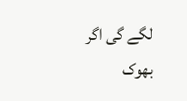لگے گی اگر بھوک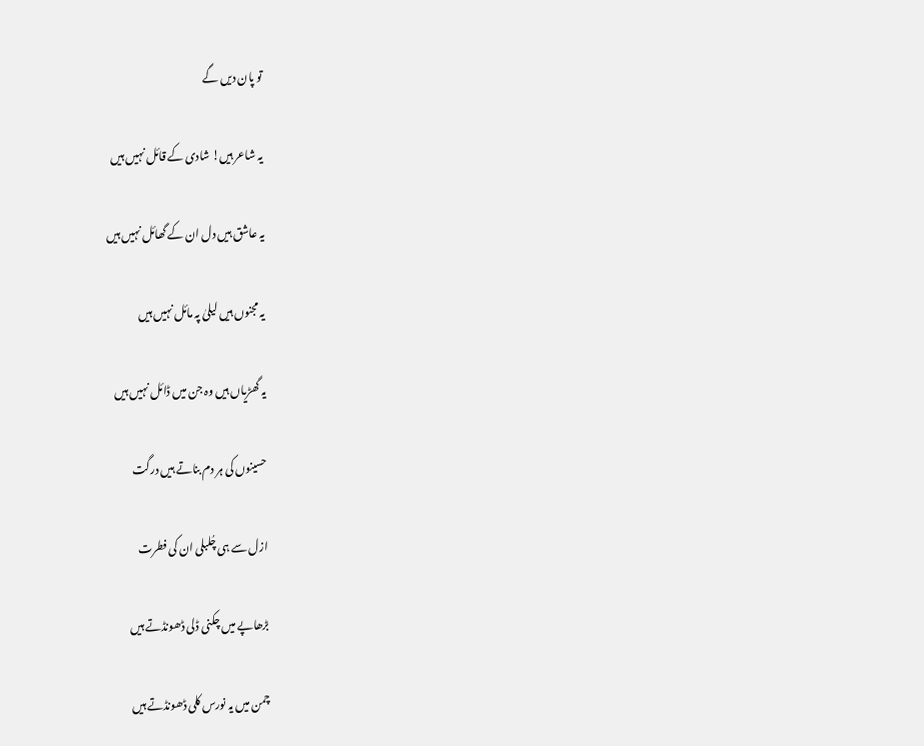تو پان دیں گے

یہ شاعر ہیں! شادی کے قائل نہیں ہیں

یہ عاشق ہیں دل ان کے گھائل نہیں ہیں

یہ مجنوں ہیں لیلیٰ پہ مائل نہیں ہیں

یہ گھڑیاں ہیں وہ جن میں ڈائل نہیں ہیں

حسینوں کی ہر دم بناتے ہیں درگت

ازل سے ہی چُلبلی ان کی فطرت

بڑھاپے میں چکنی ڈلی ڈھونڈتے ہیں

چمن میں یہ نورس کلی ڈھونڈتے ہیں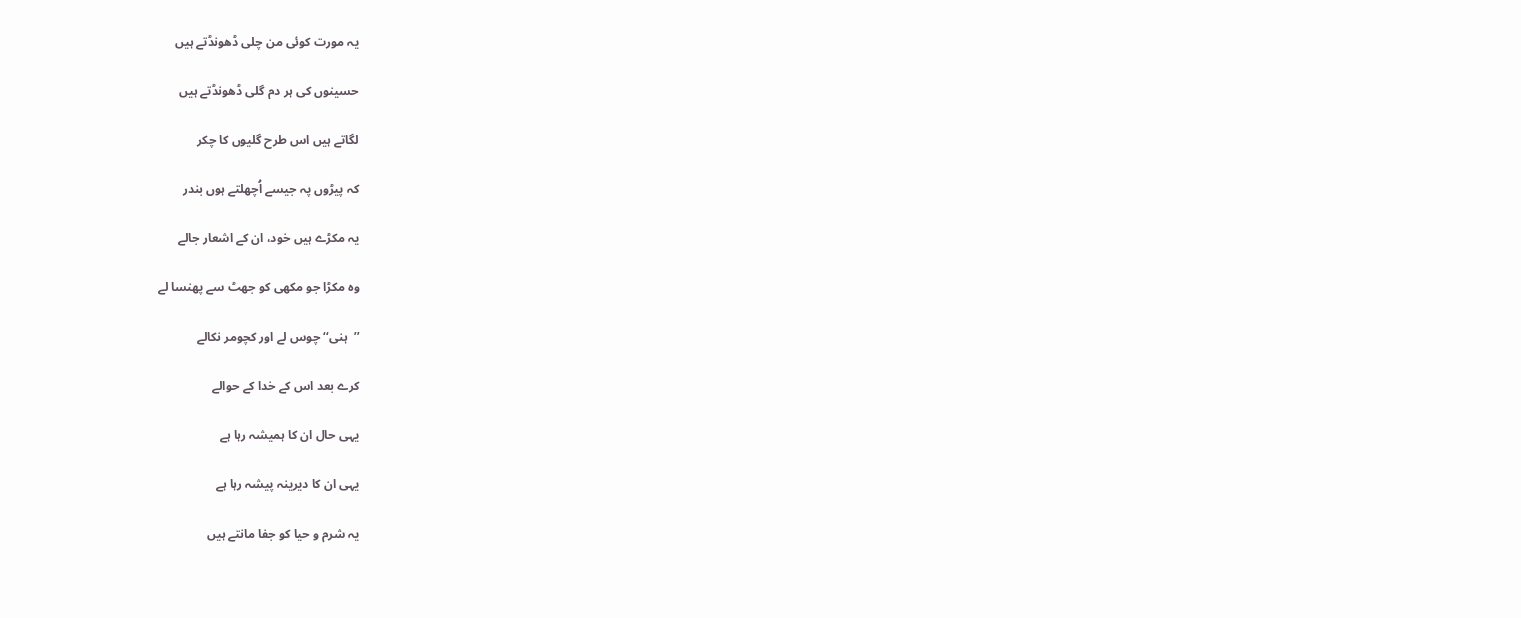یہ مورت کوئی من چلی ڈھونڈتے ہیں

حسینوں کی ہر دم گلی ڈھونڈتے ہیں

لگاتے ہیں اس طرح گلیوں کا چکر

کہ پیڑوں پہ جیسے اُچھلتے ہوں بندر

یہ مکڑے ہیں خود، ان کے اشعار جالے

وہ مکڑا جو مکھی کو جھٹ سے پھنسا لے

’’  ہنی‘‘ چوس لے اور کچومر نکالے

کرے بعد اس کے خدا کے حوالے

یہی حال ان کا ہمیشہ رہا ہے

یہی ان کا دیرینہ پیشہ رہا ہے

یہ شرم و حیا کو جفا مانتے ہیں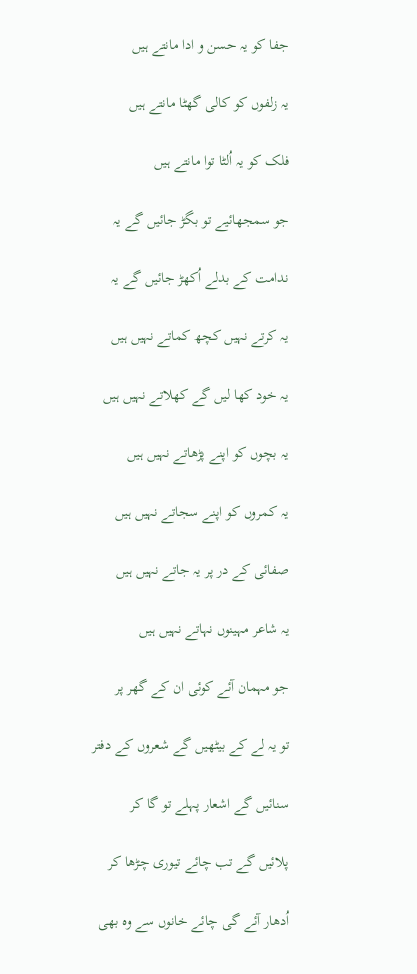جفا کو یہ حسن و ادا مانتے ہیں

یہ زلفوں کو کالی گھٹا مانتے ہیں

فلک کو یہ اُلٹا توا مانتے ہیں

جو سمجھائیے تو بگڑ جائیں گے یہ

ندامت کے بدلے اُکھڑ جائیں گے یہ

یہ کرتے نہیں کچھ کماتے نہیں ہیں

یہ خود کھا لیں گے کھلاتے نہیں ہیں

یہ بچوں کو اپنے پڑھاتے نہیں ہیں

یہ کمروں کو اپنے سجاتے نہیں ہیں

صفائی کے در پر یہ جاتے نہیں ہیں

یہ شاعر مہینوں نہاتے نہیں ہیں

جو مہمان آئے کوئی ان کے گھر پر

تو یہ لے کے بیٹھیں گے شعروں کے دفتر

سنائیں گے اشعار پہلے تو گا کر

پلائیں گے تب چائے تیوری چڑھا کر

اُدھار آئے گی چائے خانوں سے وہ بھی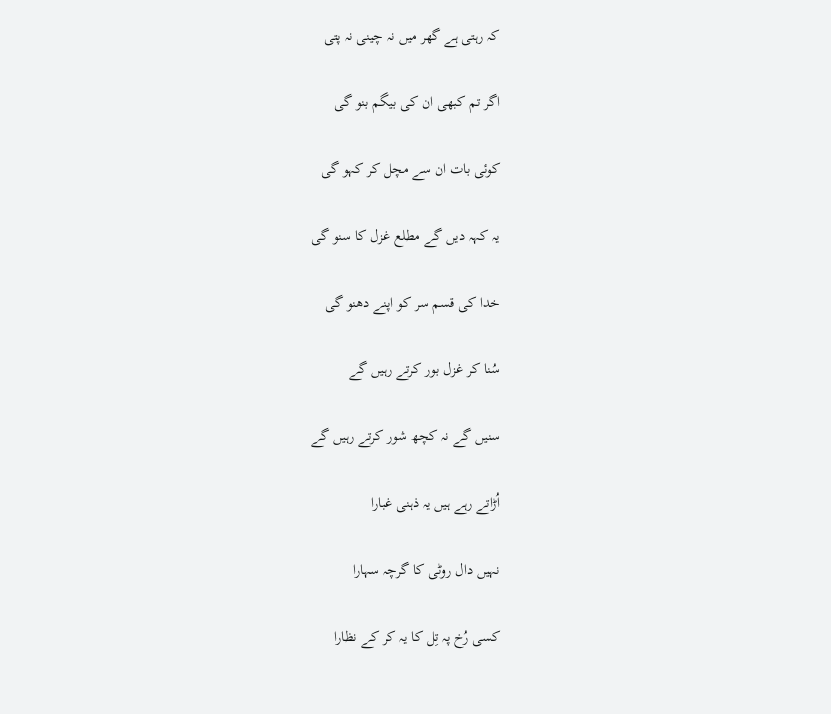کہ رہتی ہے گھر میں نہ چینی نہ پتی

اگر تم کبھی ان کی بیگم بنو گی

کوئی بات ان سے مچل کر کہو گی

یہ کہہ دیں گے مطلع غزل کا سنو گی

خدا کی قسم سر کو اپنے دھنو گی

سُنا کر غزل بور کرتے رہیں گے

سنیں گے نہ کچھ شور کرتے رہیں گے

اُڑاتے رہے ہیں یہ ذہنی غبارا

نہیں دال روٹی کا گرچہ سہارا

کسی رُخ پہ تِل کا یہ کر کے نظارا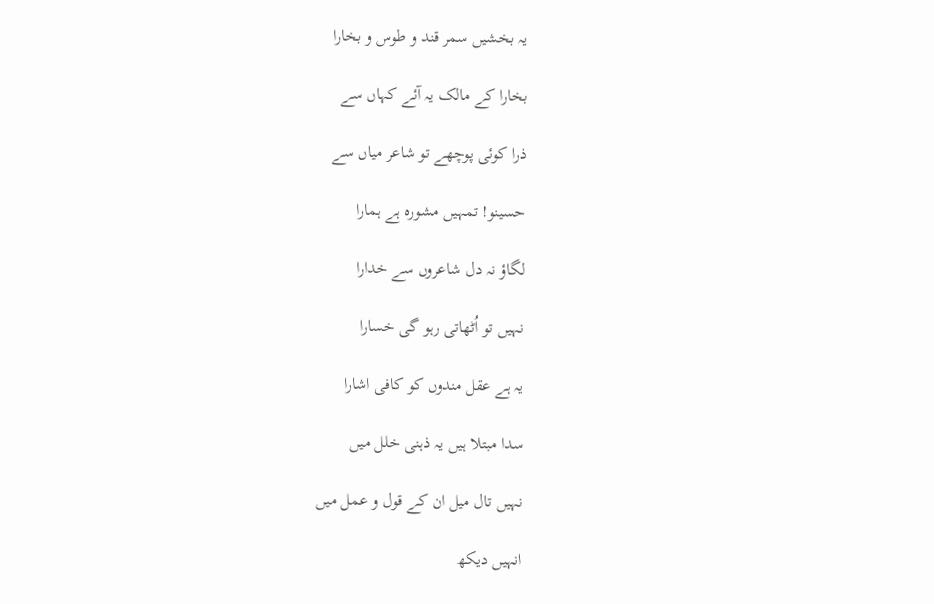یہ بخشیں سمر قند و طوس و بخارا

بخارا کے مالک یہ آئے کہاں سے

ذرا کوئی پوچھے تو شاعر میاں سے

حسینو! تمہیں مشورہ ہے ہمارا

لگاؤ نہ دل شاعروں سے خدارا

نہیں تو اُٹھاتی رہو گی خسارا

یہ ہے عقل مندوں کو کافی اشارا

سدا مبتلا ہیں یہ ذہنی خلل میں

نہیں تال میل ان کے قول و عمل میں

انہیں دیکھ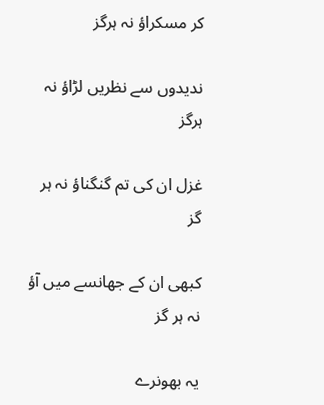کر مسکراؤ نہ ہرگز

ندیدوں سے نظریں لڑاؤ نہ ہرگز

غزل ان کی تم گنگناؤ نہ ہر گز

کبھی ان کے جھانسے میں آؤ نہ ہر گز

یہ بھونرے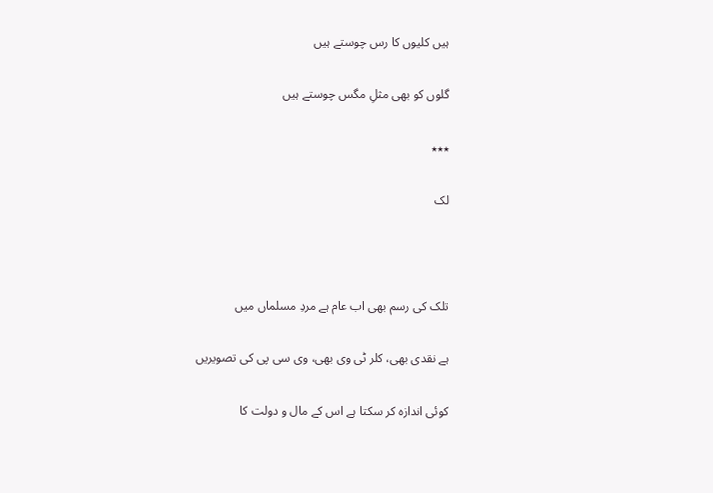ہیں کلیوں کا رس چوستے ہیں

گلوں کو بھی مثلِ مگس چوستے ہیں

٭٭٭

لک



تلک کی رسم بھی اب عام ہے مردِ مسلماں میں

ہے نقدی بھی، کلر ٹی وی بھی، وی سی پی کی تصویریں

کوئی اندازہ کر سکتا ہے اس کے مال و دولت کا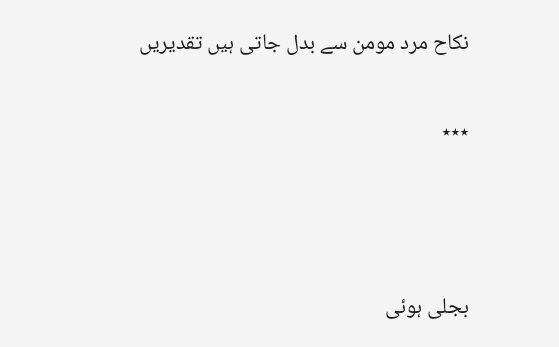نکاح مرد مومن سے بدل جاتی ہیں تقدیریں

٭٭٭



بجلی ہوئی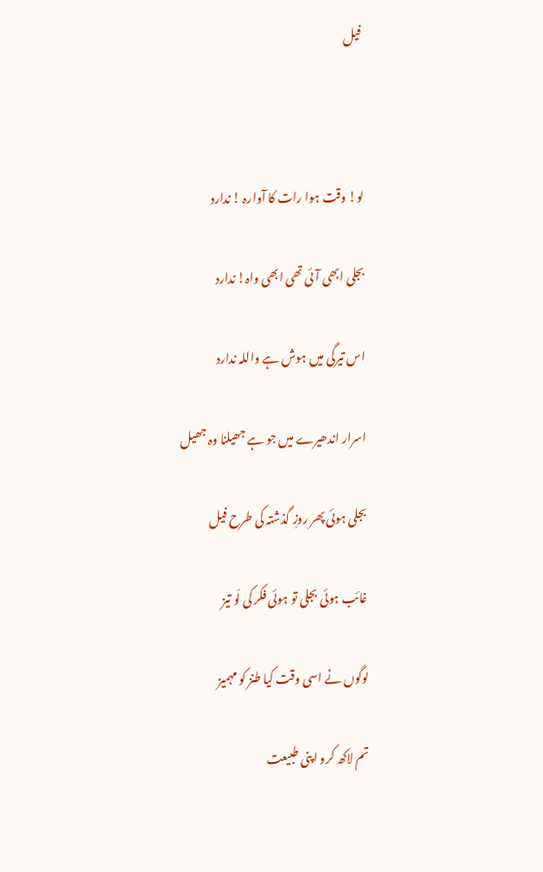فیل



لو! وقت ہوا رات کا آوارہ ! ندارد

بجلی ابھی آئی تھی ابھی واہ! ندارد

اس تیرگی میں ہوش ہے واللہ ندارد

اسرار اندھیرے میں جو ہے جھیلنا وہ جھیل

بجلی ہوئی پھر روزِ گذشتہ کی طرح فیل

غائب ہوئی بجلی تو ہوئی فکر کی لَو تیز

لوگوں نے اسی وقت کیا طنز کو مہمیز

تم لاکھ کرو اپنی طبیعت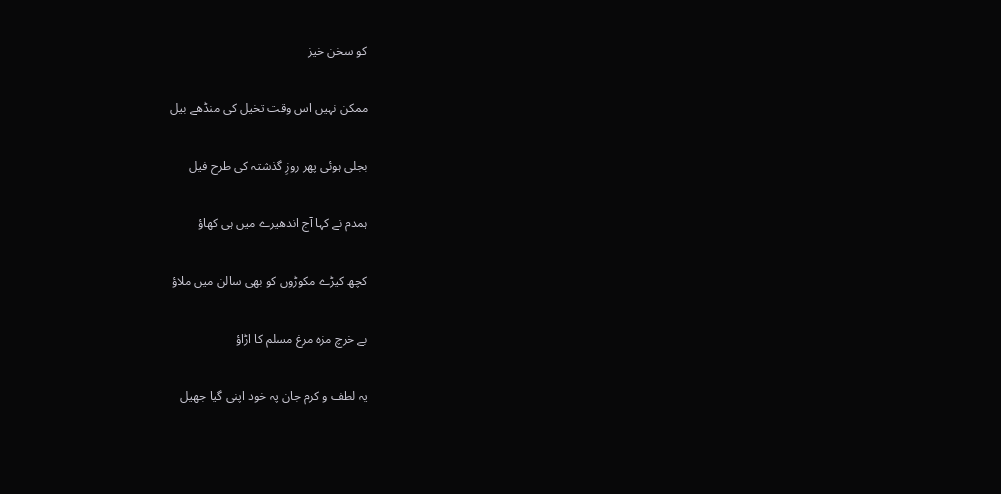کو سخن خیز

ممکن نہیں اس وقت تخیل کی منڈھے بیل

بجلی ہوئی پھر روزِ گذشتہ کی طرح فیل

ہمدم نے کہا آج اندھیرے میں ہی کھاؤ

کچھ کیڑے مکوڑوں کو بھی سالن میں ملاؤ

بے خرچ مزہ مرغ مسلم کا اڑاؤ

یہ لطف و کرم جان پہ خود اپنی گیا جھیل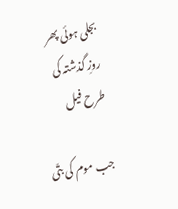بجلی ہوئی پھر روزِ گذشتہ کی طرح فیل

جب موم کی بتّی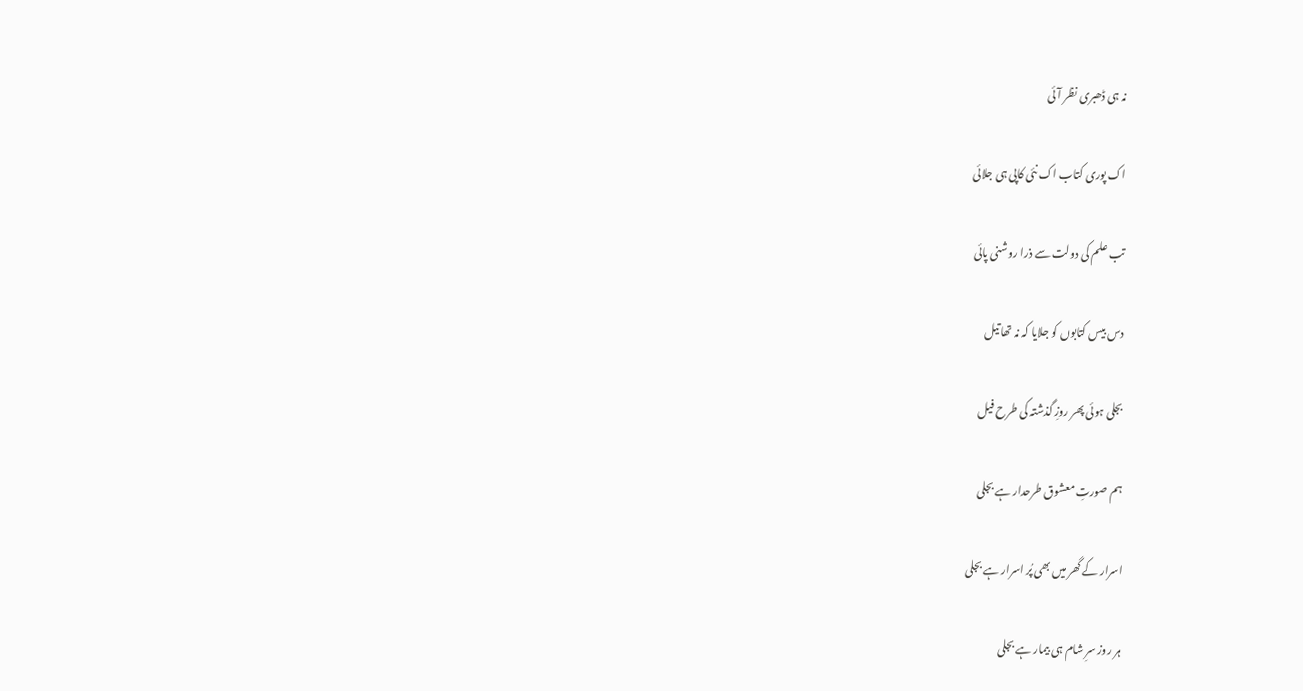نہ ہی ڈھبری نظر آئی

اک پوری کتاب اک نئی کاپی ہی جلائی

تب علم کی دولت سے ذرا روشنی پائی

دس بیس کتابوں کو جلایا کہ نہ تھا تیل

بجلی ہوئی پھر روزِ گذشتہ کی طرح فیل

ہم صورتِ معشوق طرحدار ہے بجلی

اسرار کے گھر میں بھی پُر اسرار ہے بجلی

ہر روز سرِ شام ہی بیمار ہے بجلی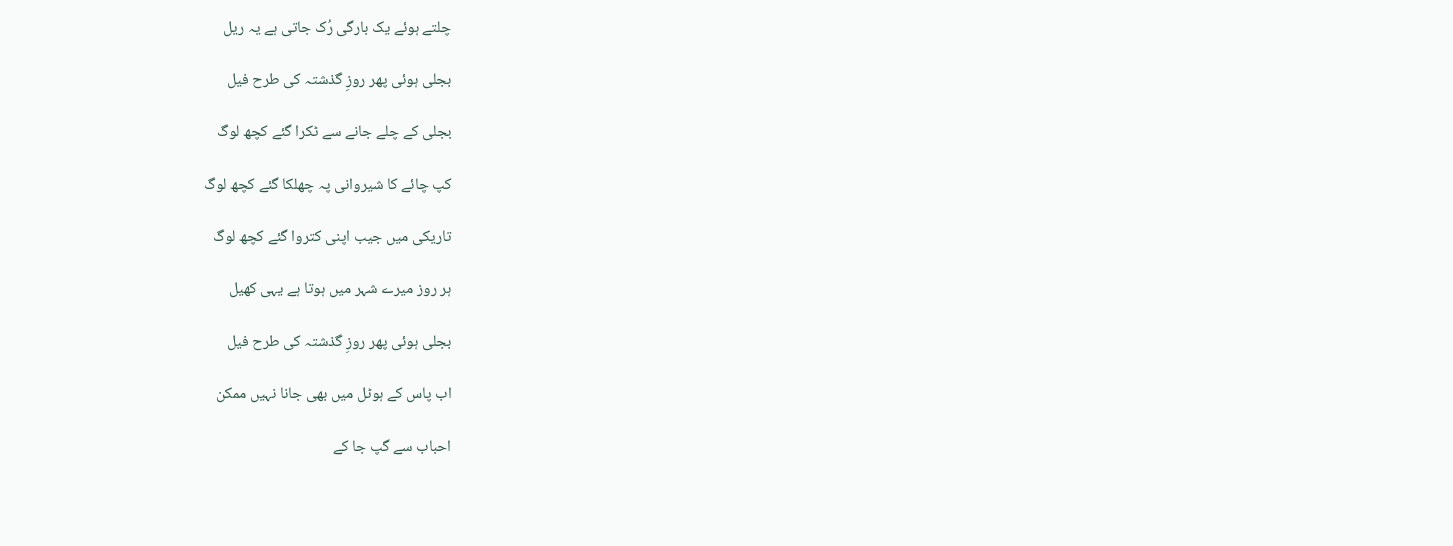چلتے ہوئے یک بارگی رُک جاتی ہے یہ ریل

بجلی ہوئی پھر روزِ گذشتہ کی طرح فیل

بجلی کے چلے جانے سے ٹکرا گئے کچھ لوگ

کپ چائے کا شیروانی پہ چھلکا گئے کچھ لوگ

تاریکی میں جیب اپنی کتروا گئے کچھ لوگ

ہر روز میرے شہر میں ہوتا ہے یہی کھیل

بجلی ہوئی پھر روزِ گذشتہ کی طرح فیل

اب پاس کے ہوٹل میں بھی جانا نہیں ممکن

احباب سے گپ جا کے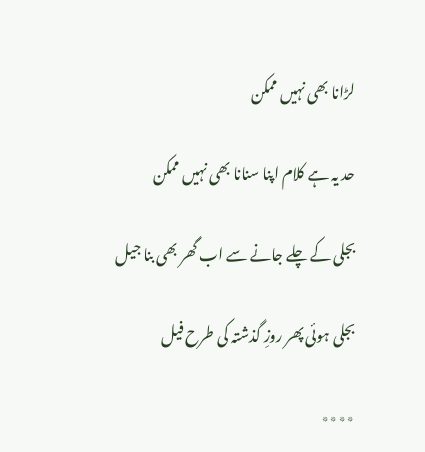لڑانا بھی نہیں ممکن

حد یہ ہے کلام اپنا سنانا بھی نہیں ممکن

بجلی کے چلے جانے سے اب گھر بھی بنا جیل

بجلی ہوئی پھر روزِ گذشتہ کی طرح فیل

٭٭٭٭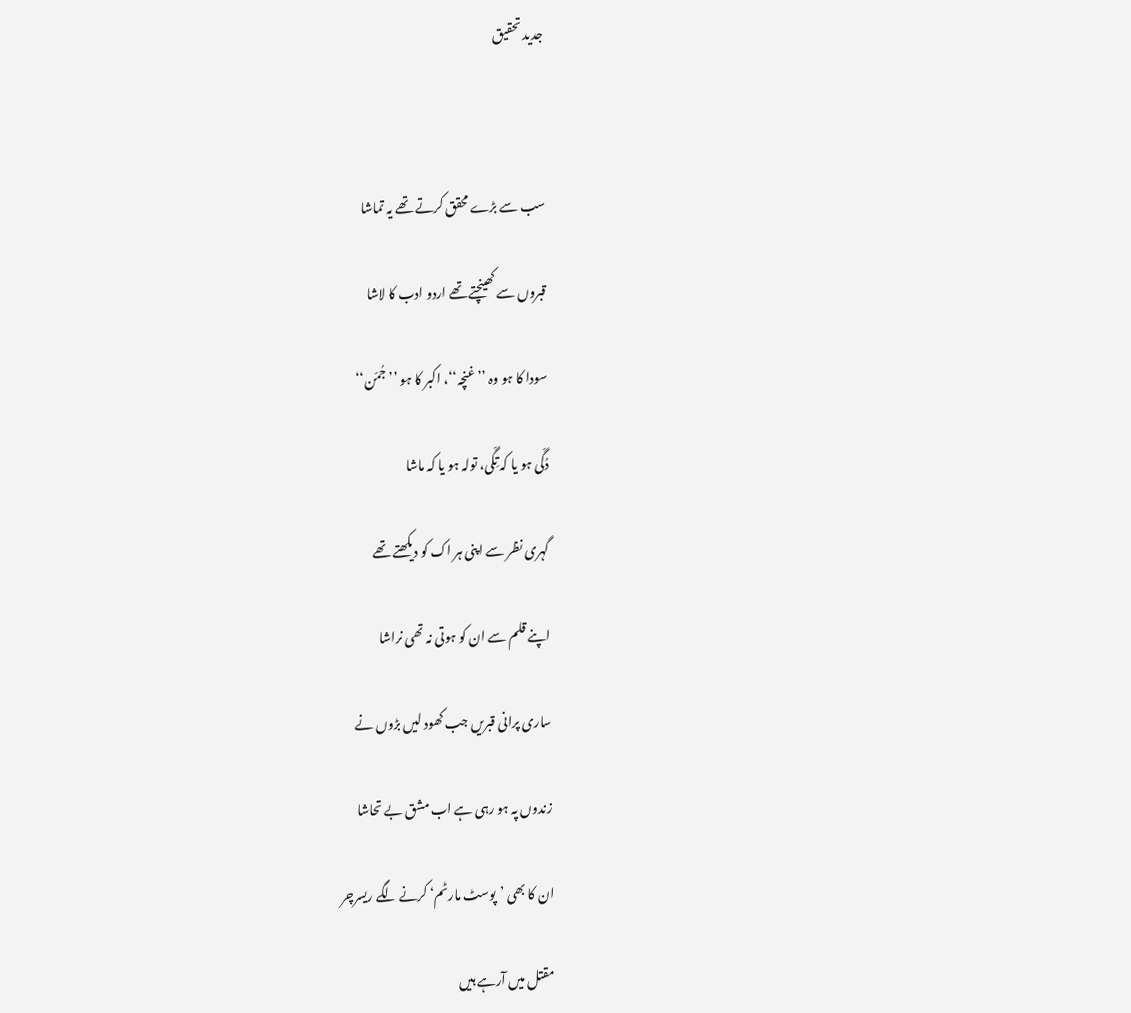جدید تحقیق



سب سے بڑے محقق کرتے تھے یہ تماشا

قبروں سے کھینچتے تھے اردو ادب کا لاشا

سودا کا ہو وہ ’’غنچہ‘‘، اکبر کا ہو ’’ جُمّن‘‘

دُگّی ہو یا کہ تِگّی، تولہ ہو یا کہ ماشا

گہری نظر سے اپنی ہر اک کو دیکھتے تھے

اپنے قلم سے ان کو ہوتی نہ تھی نراشا

ساری پرانی قبریں جب کھود لیں بڑوں نے

زندوں پہ ہو رہی ہے اب مشق بے تحاشا

ان کا بھی ’پوسٹ مارٹم‘ کرنے لگے ریسرچر

مقتل میں آرہے ہیں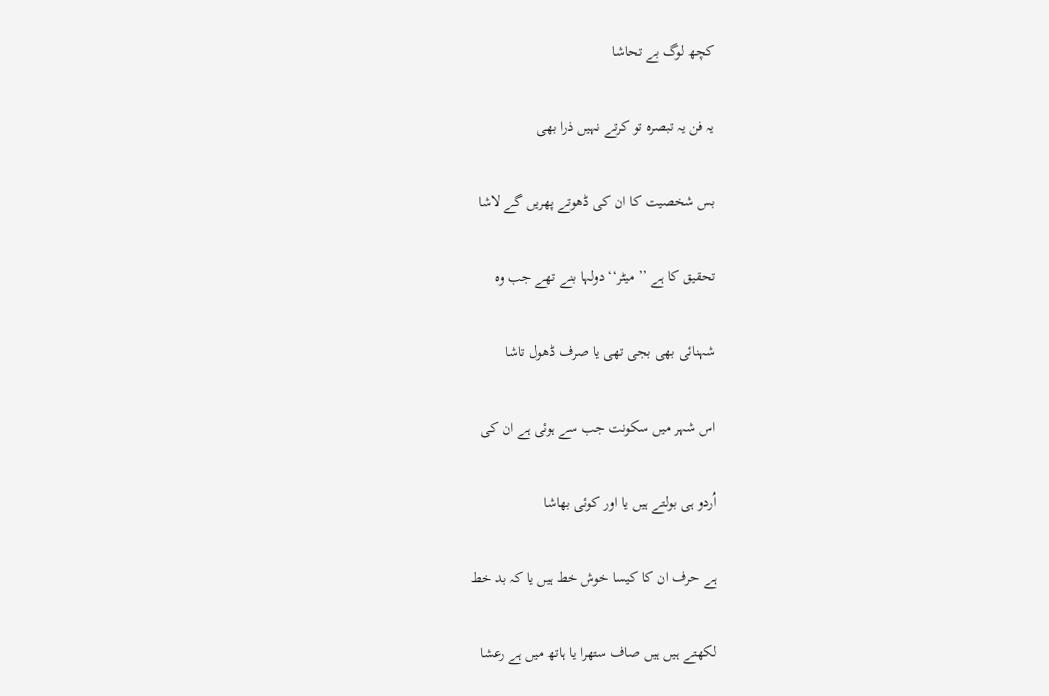کچھ لوگ بے تحاشا

یہ فن یہ تبصرہ تو کرتے نہیں ذرا بھی

بس شخصیت کا ان کی ڈھوتے پھریں گے لاشا

تحقیق کا ہے ’’ میٹر‘‘ دولہا بنے تھے جب وہ

شہنائی بھی بجی تھی یا صرف ڈھول تاشا

اس شہر میں سکونت جب سے ہوئی ہے ان کی

اُردو ہی بولتے ہیں یا اور کوئی بھاشا

ہے حرف ان کا کیسا خوش خط ہیں یا کہ بد خط

لکھتے ہیں ہیں صاف ستھرا یا ہاتھ میں ہے رعشا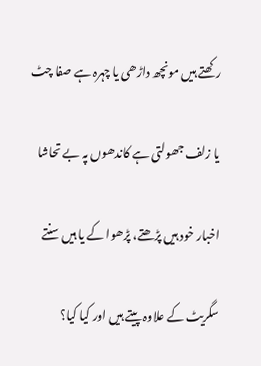رکھتے ہیں مونچھ داڑھی یا چہرہ ہے صفا چٹ

یا زلف جھولتی ہے کاندھوں پہ بے تحاشا

اخبار خود ہیں پڑھتے، پڑھوا کے یا ہیں سنتے

سگریٹ کے علاوہ پیتے ہیں اور کیا کیا؟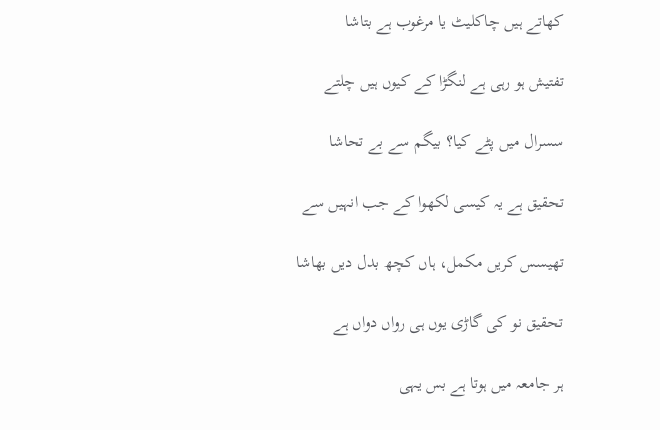کھاتے ہیں چاکلیٹ یا مرغوب ہے بتاشا

تفتیش ہو رہی ہے لنگڑا کے کیوں ہیں چلتے

سسرال میں پٹے کیا؟ بیگم سے بے تحاشا

تحقیق ہے یہ کیسی لکھوا کے جب انہیں سے

تھیسس کریں مکمل، ہاں کچھ بدل دیں بھاشا

تحقیق نو کی گاڑی یوں ہی رواں دواں ہے

ہر جامعہ میں ہوتا ہے بس یہی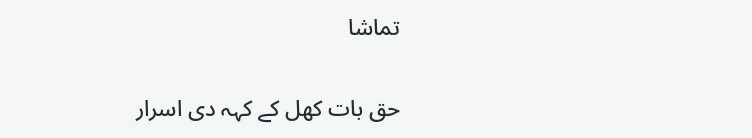تماشا

حق بات کھل کے کہہ دی اسرار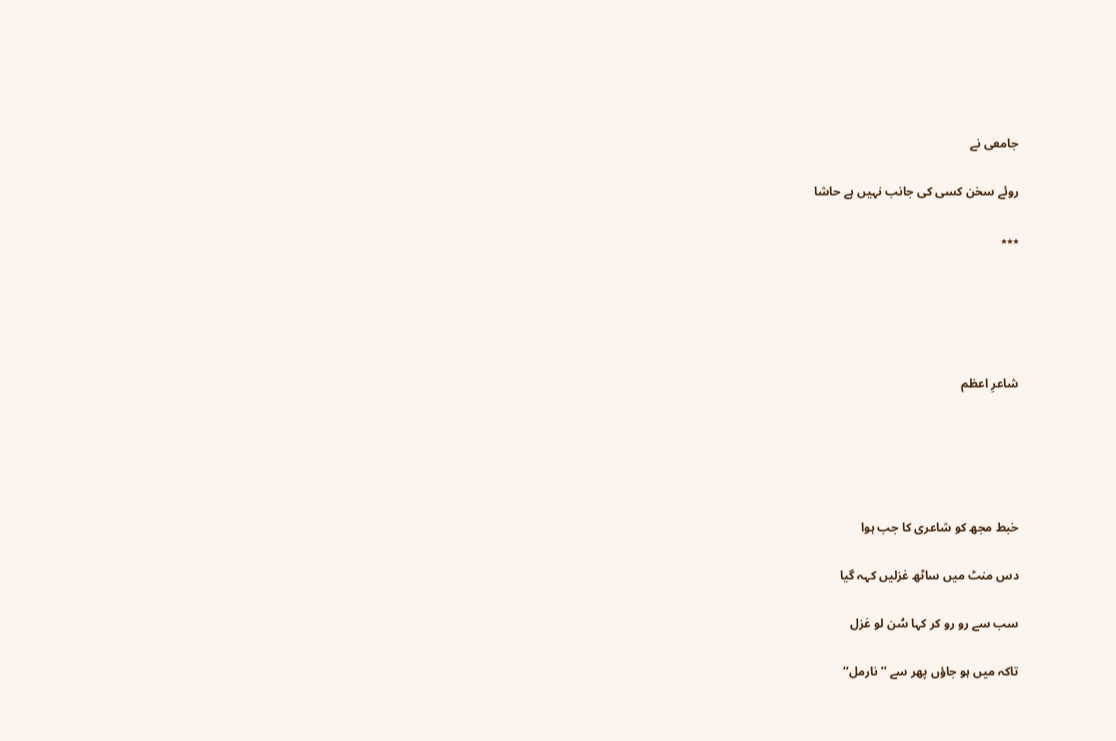جامعی نے

روئے سخن کسی کی جانب نہیں ہے حاشا

٭٭٭





شاعرِ اعظم





خبط مجھ کو شاعری کا جب ہوا

دس منٹ میں ساٹھ غزلیں کہہ گیا

سب سے رو رو کر کہا سُن لو غزل

تاکہ میں ہو جاؤں پھر سے ’’ نارمل‘‘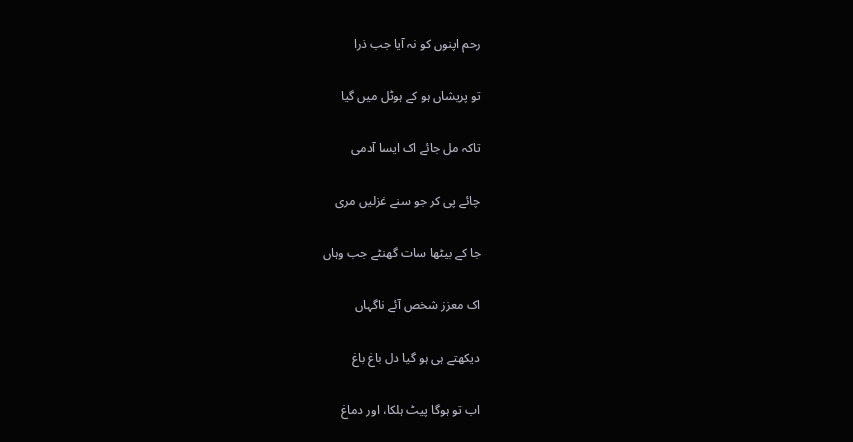رحم اپنوں کو نہ آیا جب ذرا

تو پریشاں ہو کے ہوٹل میں گیا

تاکہ مل جائے اک ایسا آدمی

چائے پی کر جو سنے غزلیں مری

جا کے بیٹھا سات گھنٹے جب وہاں

اک معزز شخص آئے ناگہاں

دیکھتے ہی ہو گیا دل باغ باغ

اب تو ہوگا پیٹ ہلکا، اور دماغ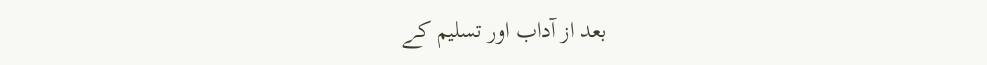بعد از آداب اور تسلیم کے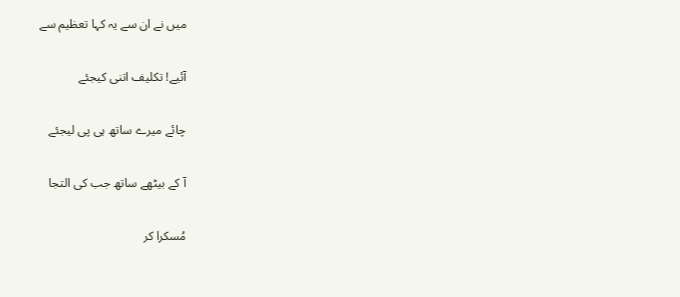میں نے ان سے یہ کہا تعظیم سے

آئیے! تکلیف اتنی کیجئے

چائے میرے ساتھ ہی پی لیجئے

آ کے بیٹھے ساتھ جب کی التجا

مُسکرا کر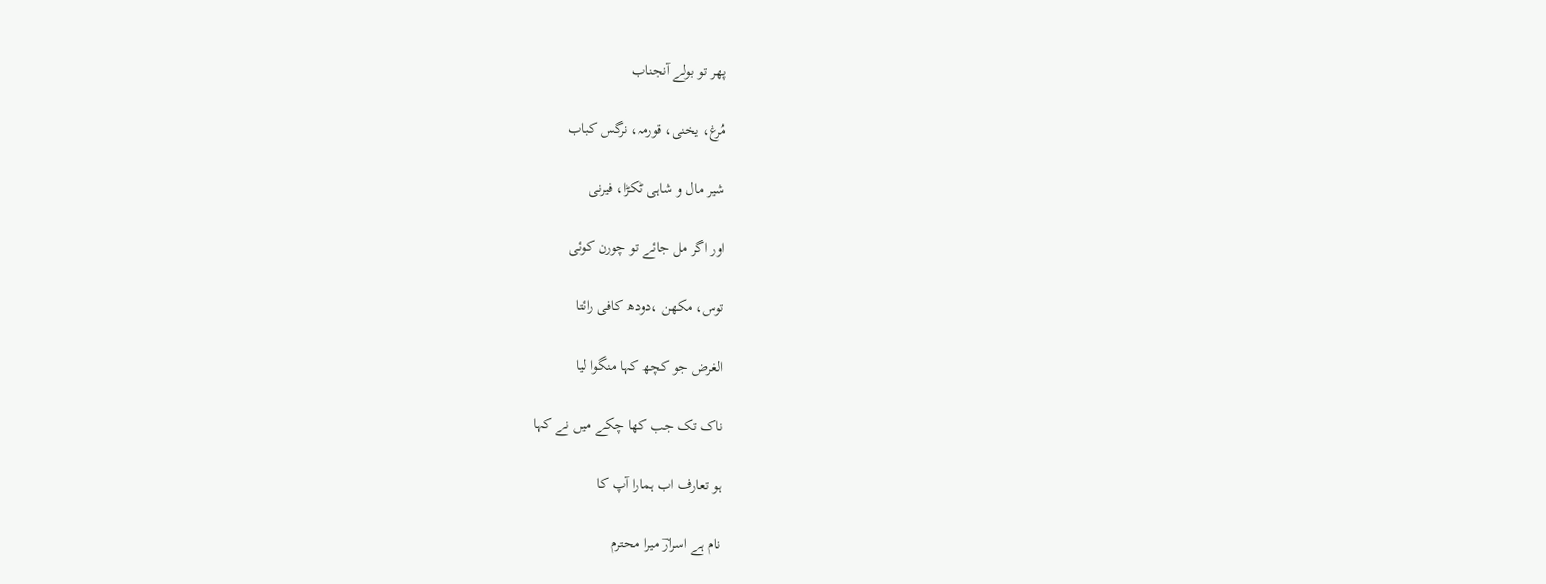پھر تو بولے آنجناب

مُرغ، یخنی، قورمہ، نرگس کباب

شیر مال و شاہی ٹکڑا، فیرنی

اور اگر مل جائے تو چورن کوئی

توس، مکھن ،دودھ کافی رائتا

الغرض جو کچھ کہا منگوا لیا

ناک تک جب کھا چکے میں نے کہا

ہو تعارف اب ہمارا آپ کا

نام ہے اسرارؔ میرا محترم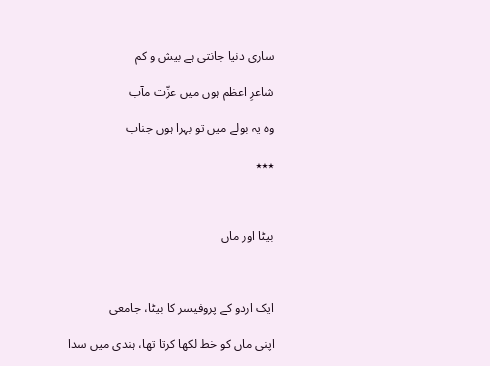ساری دنیا جانتی ہے بیش و کم

شاعرِ اعظم ہوں میں عزّت مآب

وہ یہ بولے میں تو بہرا ہوں جناب

٭٭٭



بیٹا اور ماں



ایک اردو کے پروفیسر کا بیٹا، جامعی

اپنی ماں کو خط لکھا کرتا تھا، ہندی میں سدا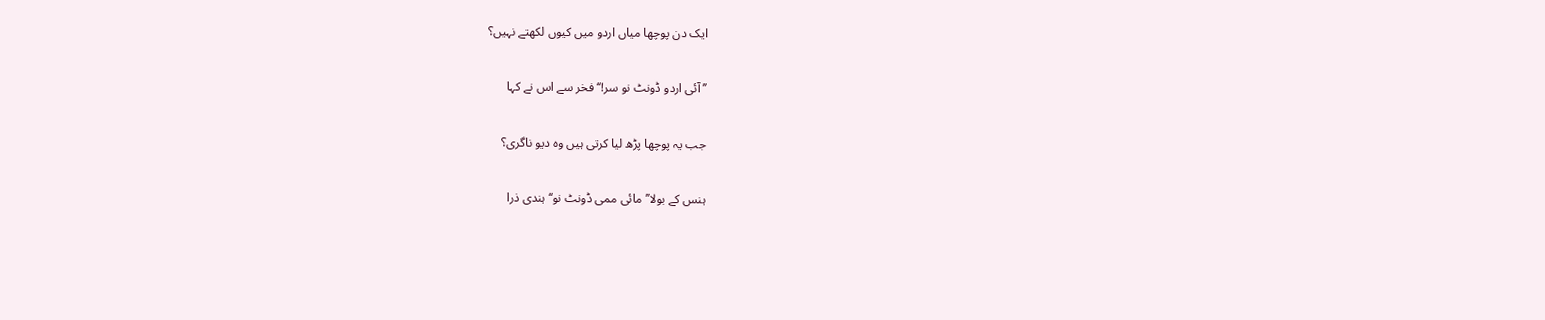ایک دن پوچھا میاں اردو میں کیوں لکھتے نہیں؟

’’ آئی اردو ڈونٹ نو سر!‘‘ فخر سے اس نے کہا

جب یہ پوچھا پڑھ لیا کرتی ہیں وہ دیو ناگری؟

ہنس کے بولا’’ مائی ممی ڈونٹ نو‘‘ ہندی ذرا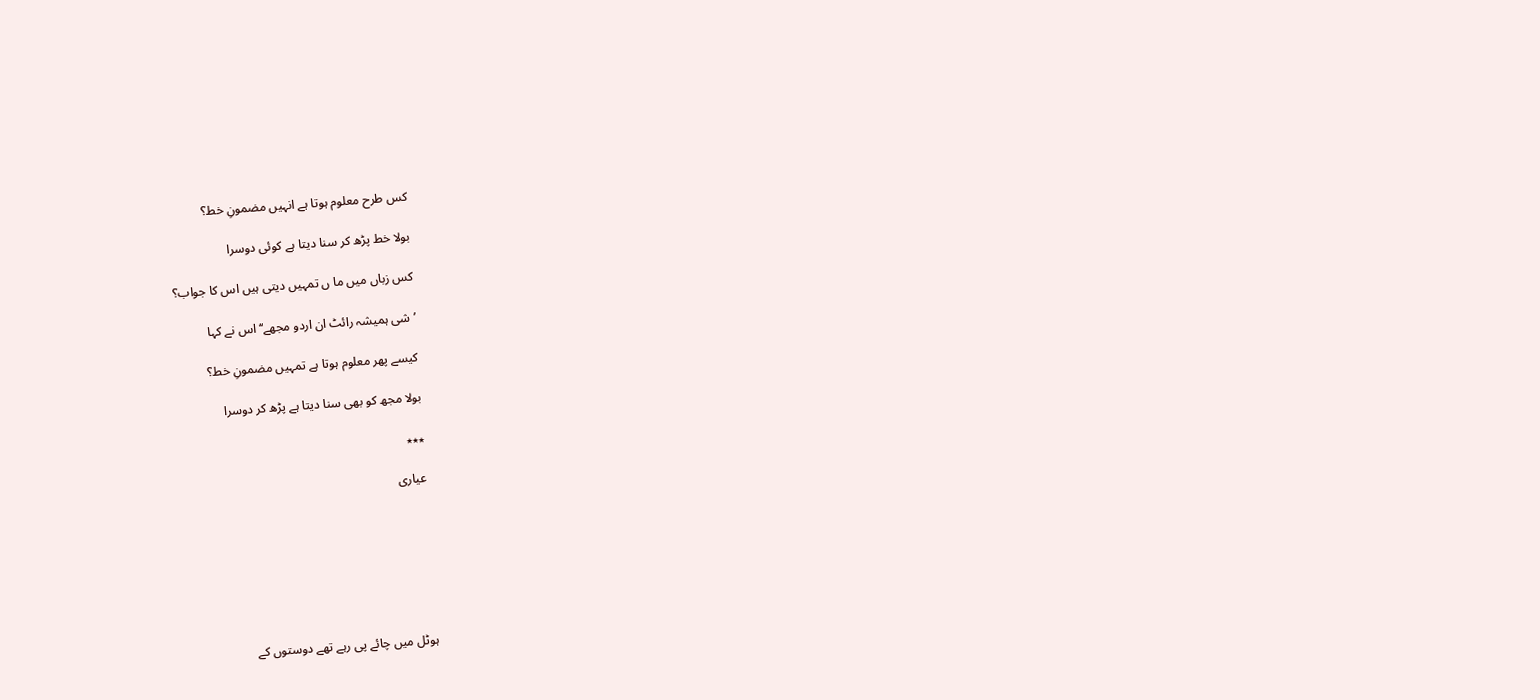کس طرح معلوم ہوتا ہے انہیں مضمونِ خط؟

بولا خط پڑھ کر سنا دیتا ہے کوئی دوسرا

کس زباں میں ما ں تمہیں دیتی ہیں اس کا جواب؟

’ شی ہمیشہ رائٹ ان اردو مجھے‘‘ اس نے کہا

کیسے پھر معلوم ہوتا ہے تمہیں مضمونِ خط؟

بولا مجھ کو بھی سنا دیتا ہے پڑھ کر دوسرا

٭٭٭

عیاری







ہوٹل میں چائے پی رہے تھے دوستوں کے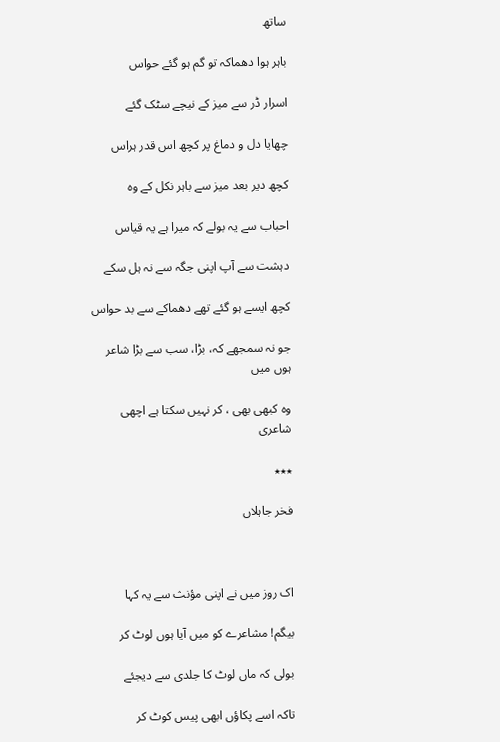ساتھ

باہر ہوا دھماکہ تو گم ہو گئے حواس

اسرار ڈر سے میز کے نیچے سٹک گئے

چھایا دل و دماغ پر کچھ اس قدر ہراس

کچھ دیر بعد میز سے باہر نکل کے وہ

احباب سے یہ بولے کہ میرا ہے یہ قیاس

دہشت سے آپ اپنی جگہ سے نہ ہل سکے

کچھ ایسے ہو گئے تھے دھماکے سے بد حواس

جو نہ سمجھے کہ، بڑا، سب سے بڑا شاعر ہوں میں

وہ کبھی بھی ، کر نہیں سکتا ہے اچھی شاعری

٭٭٭

فخر جاہلاں



اک روز میں نے اپنی مؤنث سے یہ کہا

بیگم! مشاعرے کو میں آیا ہوں لوٹ کر

بولی کہ ماں لوٹ کا جلدی سے دیجئے

تاکہ اسے پکاؤں ابھی پیس کوٹ کر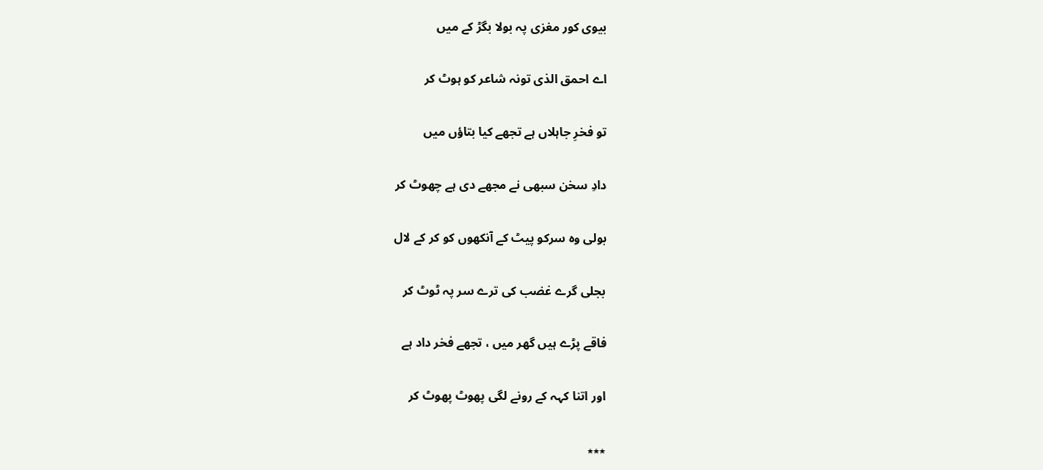بیوی کور مغزی پہ بولا بگڑ کے میں

اے احمق الذی تونہ شاعر کو ہوٹ کر

تو فخرِ جاہلاں ہے تجھے کیا بتاؤں میں

دادِ سخن سبھی نے مجھے دی ہے چھوٹ کر

بولی وہ سرکو پیٹ کے آنکھوں کو کر کے لال

بجلی گرے غضب کی ترے سر پہ ٹوٹ کر

فاقے پڑے ہیں گھر میں ، تجھے فخر داد ہے

اور اتنا کہہ کے رونے لگی پھوٹ پھوٹ کر

٭٭٭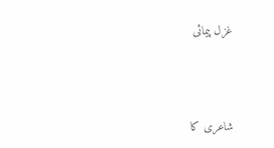غزل پیمائی



شاعری کا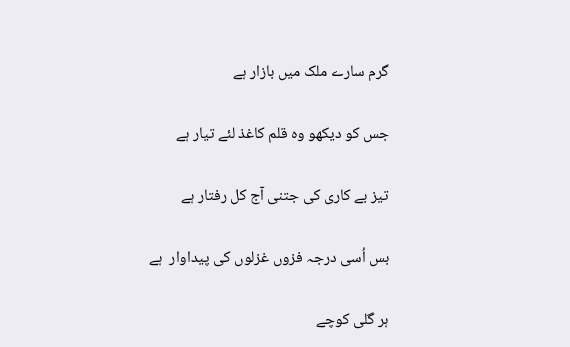گرم سارے ملک میں بازار ہے

جس کو دیکھو وہ قلم کاغذ لئے تیار ہے

تیز بے کاری کی جتنی آج کل رفتار ہے

بس اُسی درجہ فزوں غزلوں کی پیداوار  ہے

ہر گلی کوچے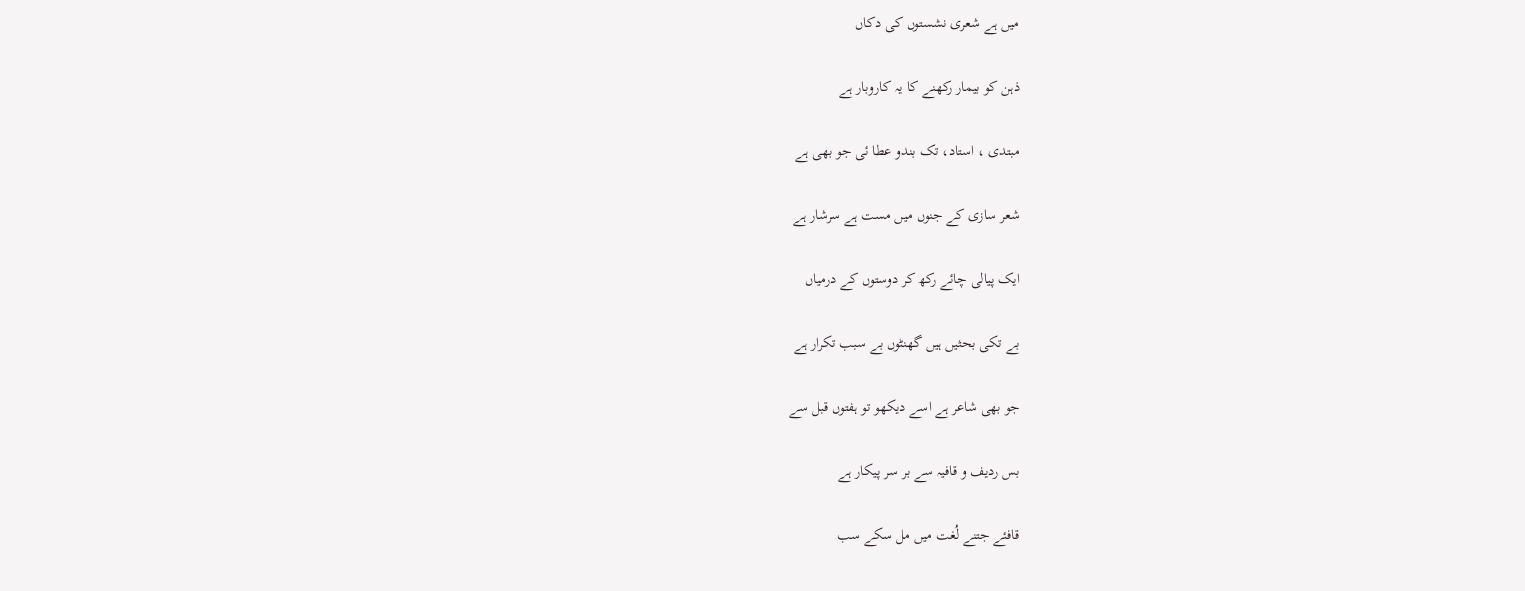میں ہے شعری نشستوں کی دکاں

ذہن کو بیمار رکھنے کا یہ کاروبار ہے

مبتدی ، استاد، تک بندو عطا ئی جو بھی ہے

شعر سازی کے جنوں میں مست ہے سرشار ہے

ایک پیالی چائے رکھ کر دوستوں کے درمیاں

بے تکی بحثیں ہیں گھنٹوں بے سبب تکرار ہے

جو بھی شاعر ہے اسے دیکھو تو ہفتوں قبل سے

بس ردیف و قافیہ سے بر سر پیکار ہے

قافئے جتنے لُغت میں مل سکے سب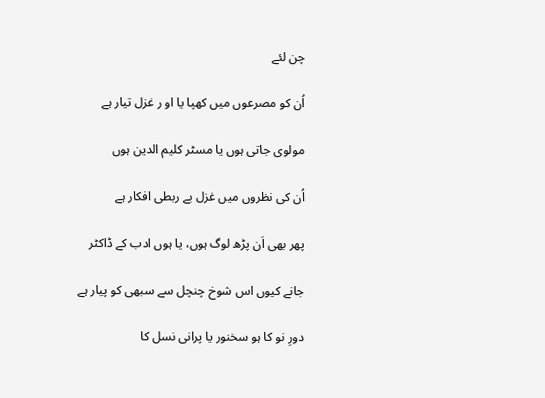چن لئے

اُن کو مصرعوں میں کھپا یا او ر غزل تیار ہے

مولوی جاتی ہوں یا مسٹر کلیم الدین ہوں

اُن کی نظروں میں غزل بے ربطی افکار ہے

پھر بھی اَن پڑھ لوگ ہوں، یا ہوں ادب کے ڈاکٹر

جانے کیوں اس شوخ چنچل سے سبھی کو پیار ہے

دورِ نو کا ہو سخنور یا پرانی نسل کا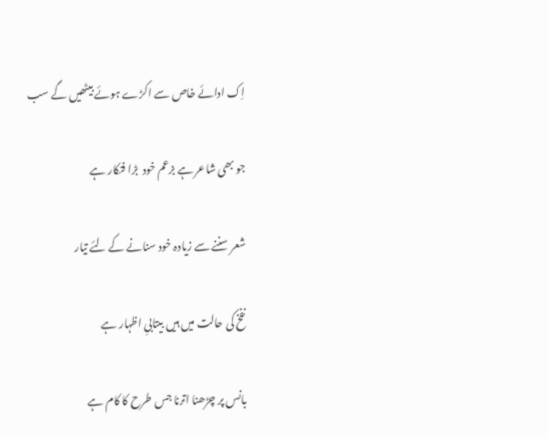اِک ادائے خاص سے اکڑے ہوئے بیٹھیں گے سب

جو بھی شاعر ہے بزعم خود  بڑا فنکار ہے

شعر سننے سے زیادہ خود سنانے کے لئے تیار

نفخ کی حالت میں ہیں بیتابیِ اظہار ہے

بانس پر چڑھنا اترنا جس طرح کا کام ہے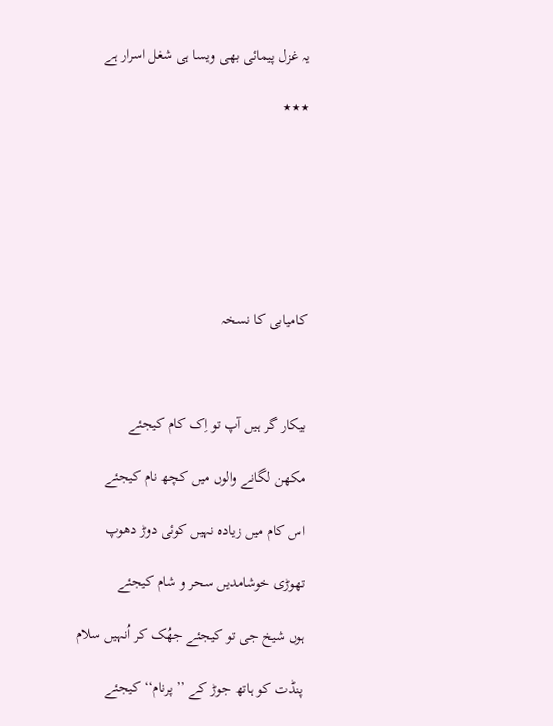یہ غزل پیمائی بھی ویسا ہی شغل اسرار ہے

٭٭٭







کامیابی کا نسخہ



بیکار گر ہیں آپ تو اِک کام کیجئے

مکھن لگانے والوں میں کچھ نام کیجئے

اس کام میں زیادہ نہیں کوئی دوڑ دھوپ

تھوڑی خوشامدیں سحر و شام کیجئے

ہوں شیخ جی تو کیجئے جھُک کر اُنہیں سلام

پنڈت کو ہاتھ جوڑ کے ’’ پرنام‘‘ کیجئے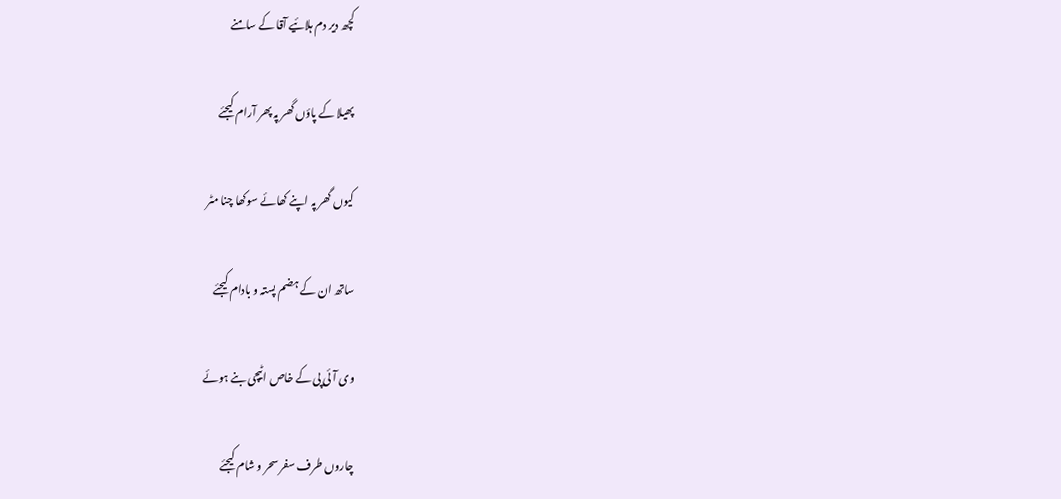کچھ دیر دم ہلائیے آقا کے سامنے

پھیلا کے پاؤں گھر پہ پھر آرام کیجئے

کیوں گھر پہ اپنے کھائے سوکھا چنا مٹر

ساتھ ان کے ہضم پستہ و بادام کیجئے

وی آئی پی کے خاص اٹیچی بنے ہوئے

چاروں طرف سفر سحر و شام کیجئے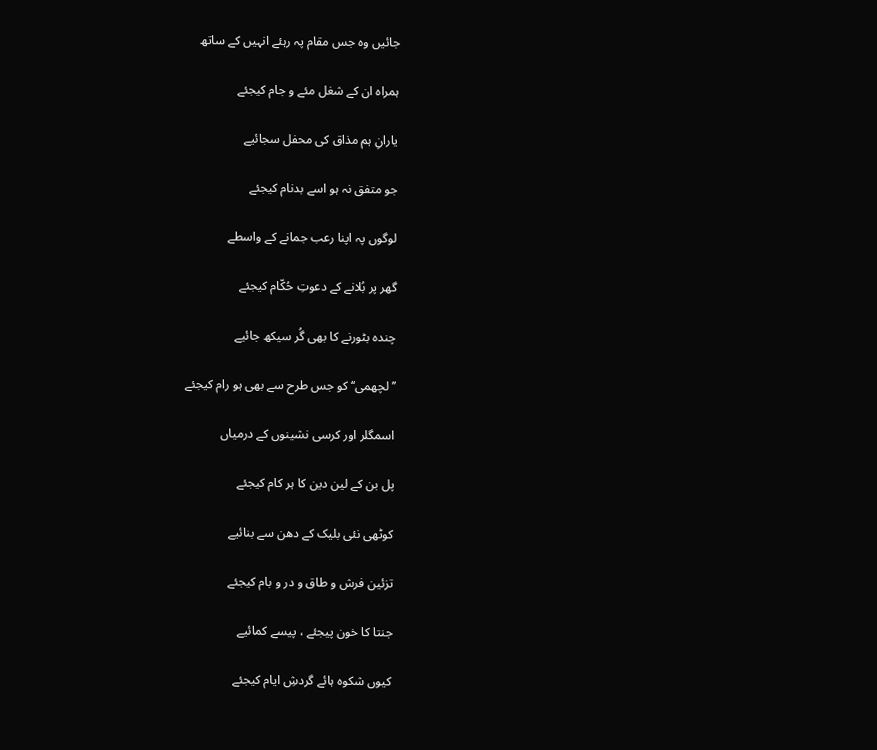جائیں وہ جس مقام پہ رہئے انہیں کے ساتھ

ہمراہ ان کے شغل مئے و جام کیجئے

یارانِ ہم مذاق کی محفل سجائیے

جو متفق نہ ہو اسے بدنام کیجئے

لوگوں پہ اپنا رعب جمانے کے واسطے

گھر پر بُلانے کے دعوتِ حُکّام کیجئے

چندہ بٹورنے کا بھی گُر سیکھ جائیے

’’ لچھمی‘‘ کو جس طرح سے بھی ہو رام کیجئے

اسمگلر اور کرسی نشینوں کے درمیاں

پل بن کے لین دین کا ہر کام کیجئے

کوٹھی نئی بلیک کے دھن سے بنائیے

تزئین فرش و طاق و در و بام کیجئے

جنتا کا خون پیجئے ، پیسے کمائیے

کیوں شکوہ ہائے گردشِ ایام کیجئے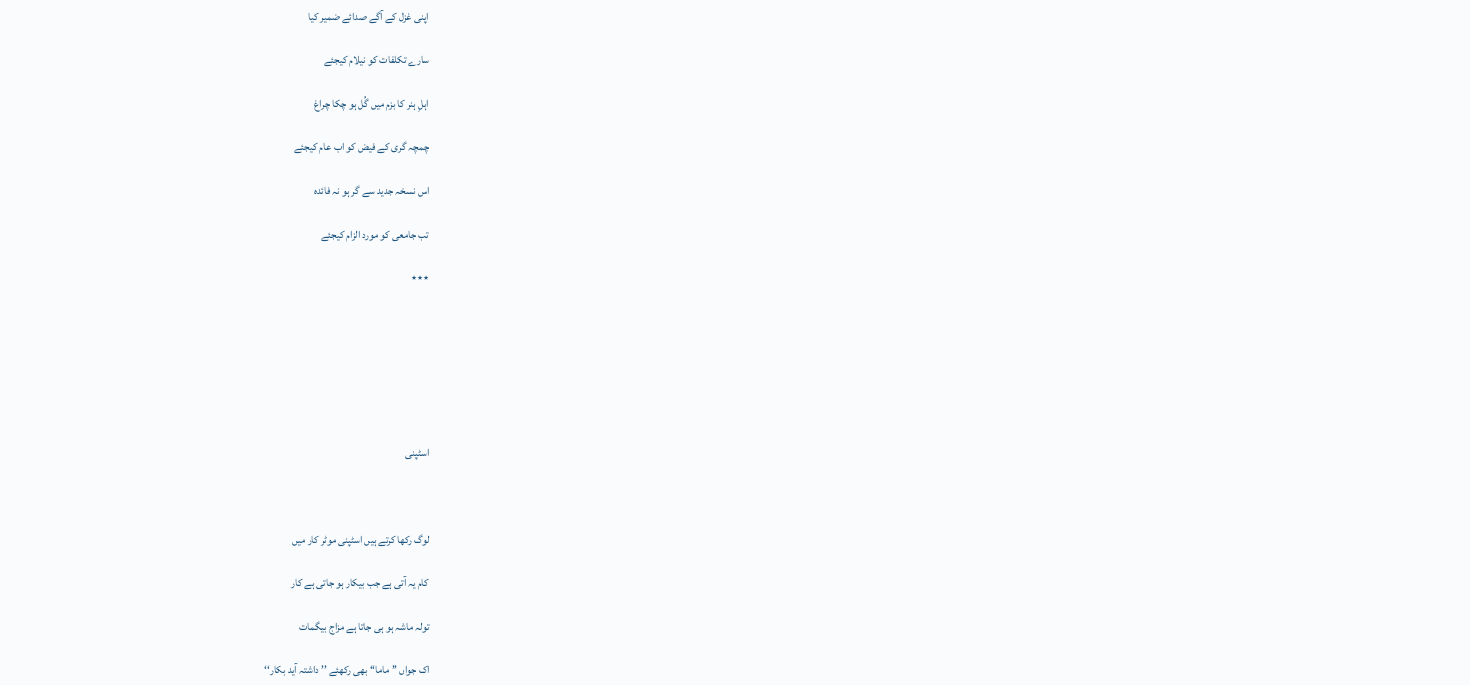اپنی غزل کے آگے صدائے ضمیر کیا

سارے تکلفات کو نیلام کیجئے

اہلِ ہنر کا بزم میں گُل ہو چکا چراغ

چمچہ گری کے فیض کو اب عام کیجئے

اس نسخہ جدید سے گر ہو نہ فائدہ

تب جامعی کو مورد الزام کیجئے

٭٭٭







اسٹپنی



لوگ رکھا کرتے ہیں اسٹپنی موٹر کار میں

کام یہ آتی ہے جب بیکار ہو جاتی ہے کار

تولہ ماشہ ہو ہی جاتا ہے مزاج بیگمات

اک جواں ’’ ماما‘‘ بھی رکھئے ’’ داشتہ آید بکار‘‘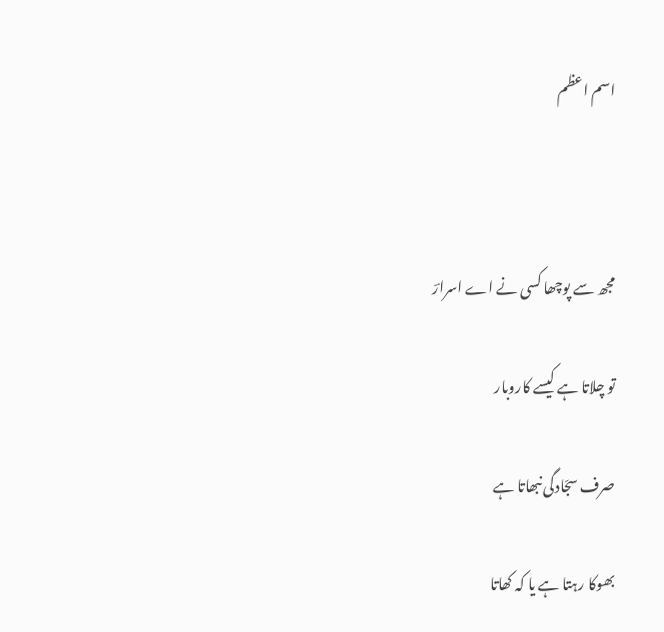اسم اعظم



مجھ سے پوچھا کسی نے اے اسرارؔ

تو چلاتا ہے کیسے کاروبار

صرف سجّادگی نبھاتا ہے

بھوکا رہتا ہے یا کہ کھاتا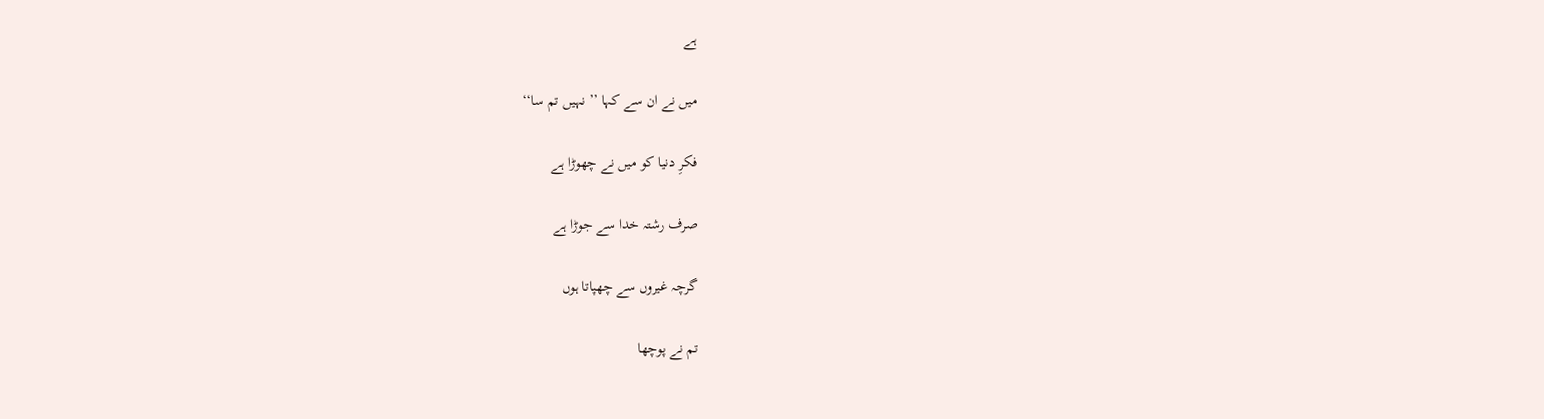ہے

میں نے ان سے کہا ’’ نہیں تم سا‘‘

فکرِ دنیا کو میں نے چھوڑا ہے

صرف رشتہ خدا سے جوڑا ہے

گرچہ غیروں سے چھپاتا ہوں

تم نے پوچھا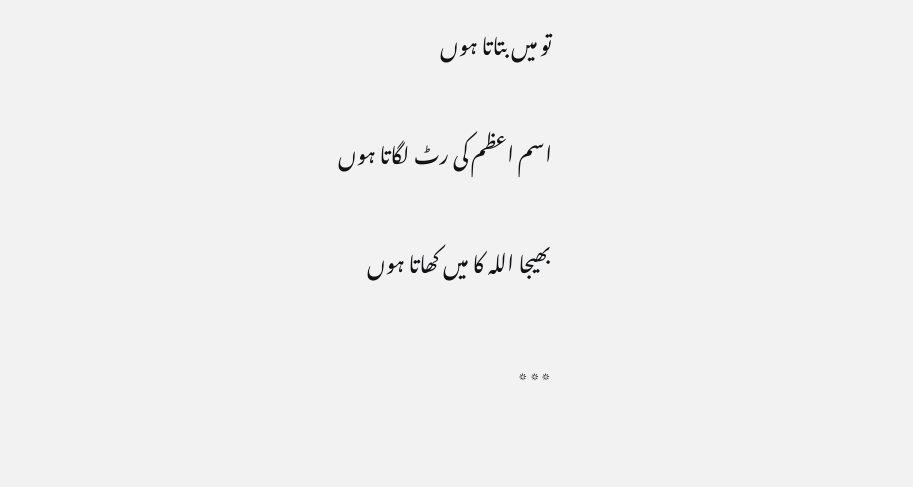تو میں بتاتا ہوں

اسم اعظم کی رٹ لگاتا ہوں

بھیجا اللہ کا میں کھاتا ہوں

٭٭٭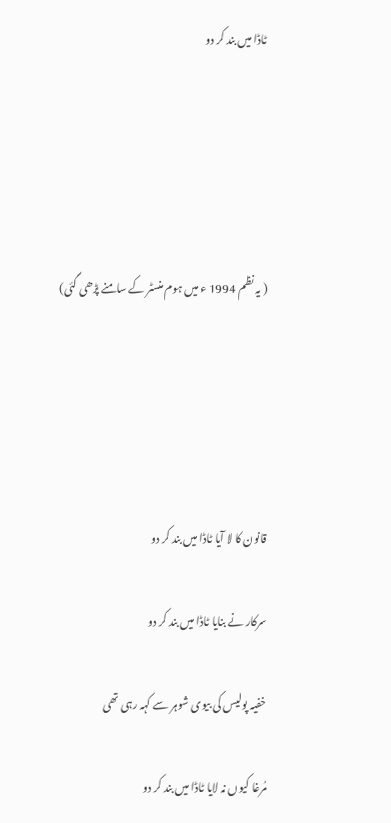ٹاڈا میں بند کر دو





( یہ نظم 1994 ء میں ہوم منسٹر کے سامنے پڑھی گئی)





قانون کا لا آیا ٹاڈا میں بند کر دو

سرکار نے بنایا ٹاڈا میں بند کر دو

خفیہ پولیس کی بیوی شوہر سے کہہ رہی تھی

مُرغا کیوں نہ لایا ٹاڈا میں بند کر دو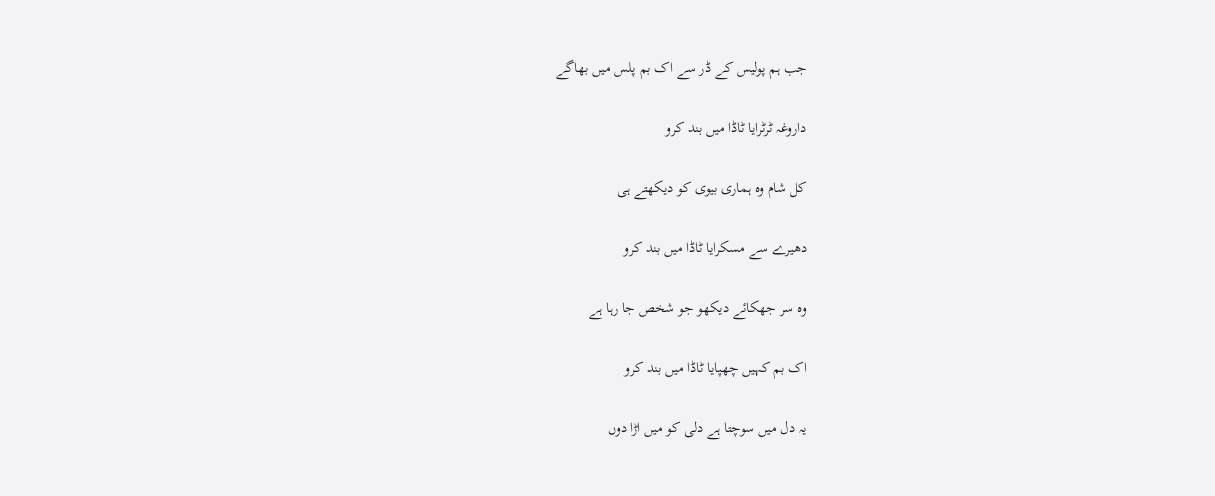جب ہم پولیس کے ڈر سے اک بم پلس میں بھاگے

داروغہ ٹرٹرایا ٹاڈا میں بند کرو

کل شام وہ ہماری بیوی کو دیکھتے ہی

دھیرے سے مسکرایا ٹاڈا میں بند کرو

وہ سر جھکائے دیکھو جو شخص جا رہا ہے

اک بم کہیں چھپایا ٹاڈا میں بند کرو

یہ دل میں سوچتا ہے دلی کو میں اڑا دوں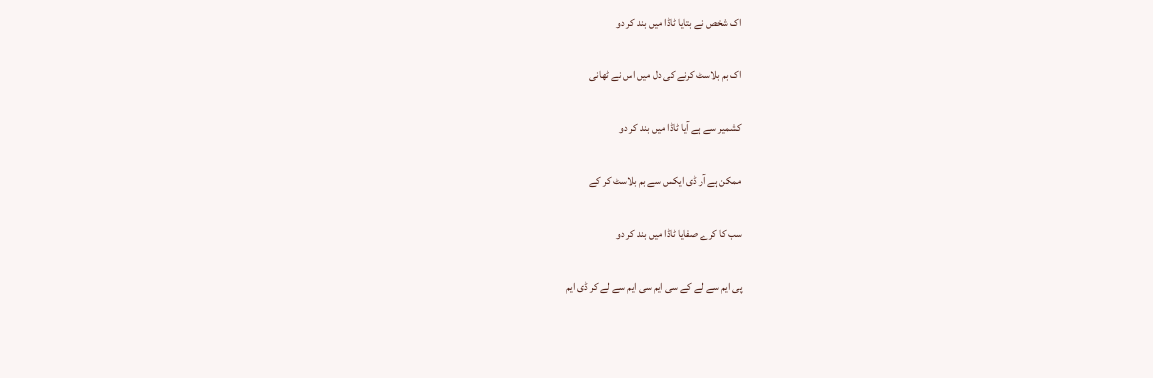اک شخص نے بتایا ٹاڈا میں بند کر دو

اک بم بلاسٹ کرنے کی دل میں اس نے ٹھانی

کشمیر سے ہے آیا ٹاڈا میں بند کر دو

ممکن ہے آر ڈی ایکس سے بم بلاسٹ کر کے

سب کا کرے صفایا ٹاڈا میں بند کر دو

پی ایم سے لے کے سی ایم سی ایم سے لے کر ڈی ایم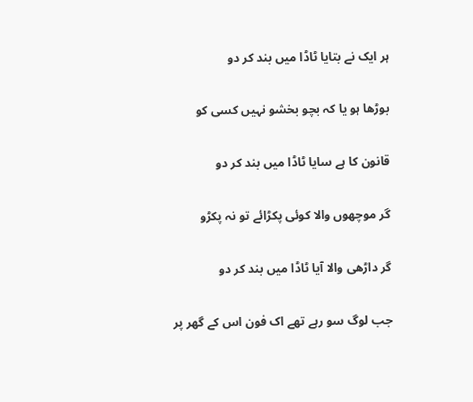ہر ایک نے بتایا ٹاڈا میں بند کر دو

بوڑھا ہو یا کہ بچو بخشو نہیں کسی کو

قانون کا ہے سایا ٹاڈا میں بند کر دو

گر موچھوں والا کوئی پکڑائے تو نہ پکڑو

گر داڑھی والا آیا ٹاڈا میں بند کر دو

جب لوگ سو رہے تھے اک فون اس کے گھر پر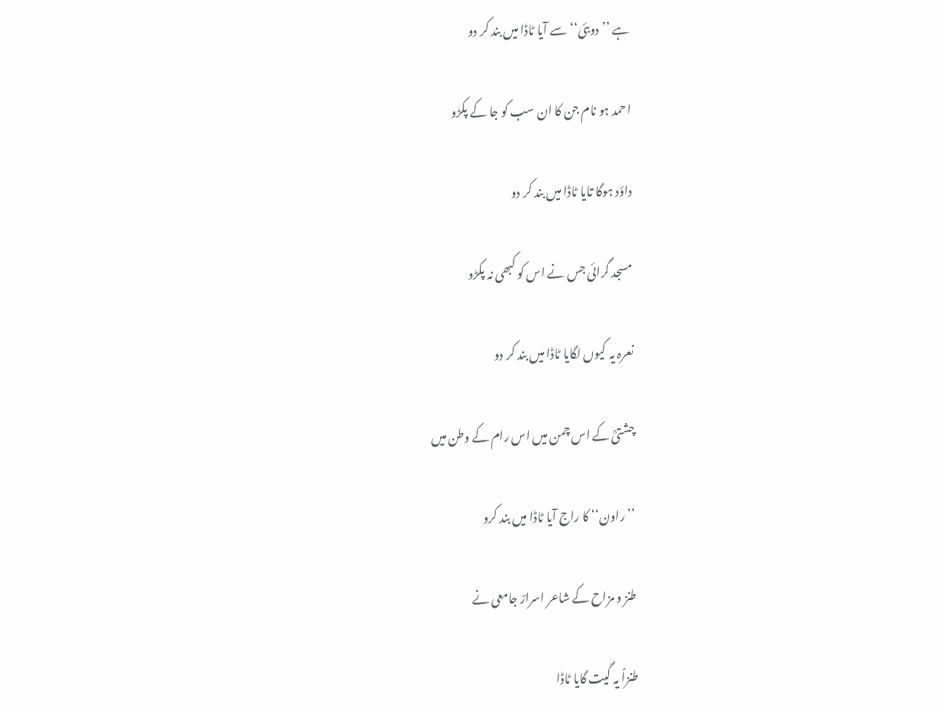ہے ’’ دوبئی‘‘ سے آیا ٹاڈا میں بند کر دو

احمد ہو نام جن کا ان سب کو جا کے پکڑو

داؤد ہوگا تایا ٹاڈا میں بند کر دو

مسجد گرائی جس نے اس کو کبھی نہ پکڑو

نعرہ یہ کیوں لگایا ٹاڈا میں بند کر دو

چشتیؒ کے اس چمن میں اس رام کے وطن میں

’’ راون‘‘ کا راج آیا ٹاڈا میں بند کرو

طنز و مزاح کے شاعر اسرارؔ جامعی نے

طنزاً یہ گیت گایا ٹاڈا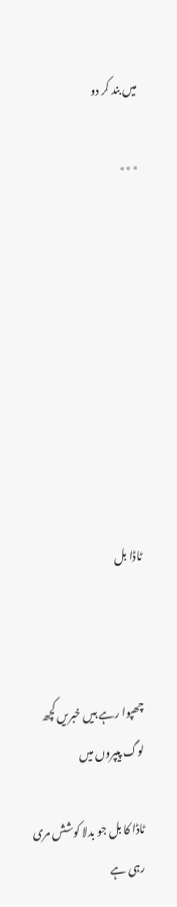میں بند کر دو

٭٭٭









ٹاڈا بل



چھپوا رہے ہیں خبریں کچھ لوگ پیپروں میں

ٹاڈا کا بل جو بدلا کوشش مری رہی ہے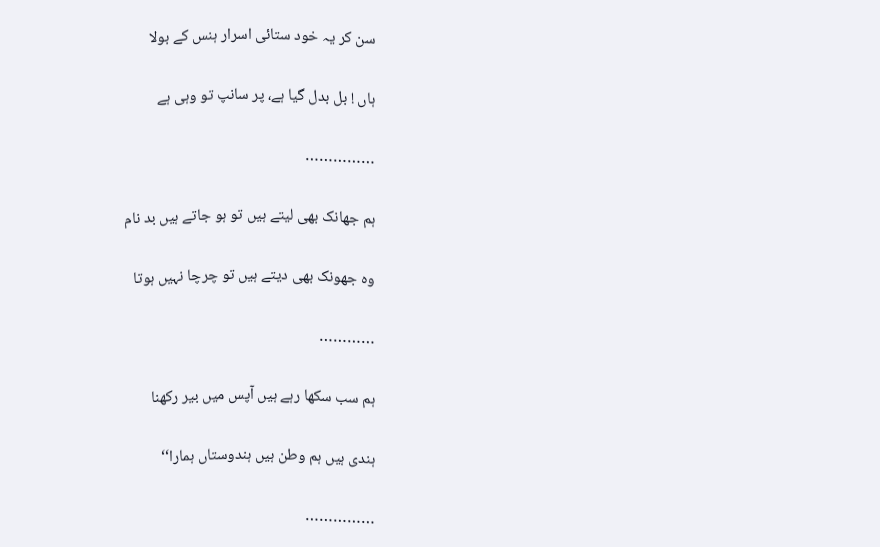سن کر یہ خود ستائی اسرار ہنس کے بولا

ہاں ! بل بدل گیا ہے، پر سانپ تو وہی ہے

……………

ہم جھانک بھی لیتے ہیں تو ہو جاتے ہیں بد نام

وہ جھونک بھی دیتے ہیں تو چرچا نہیں ہوتا

…………

ہم سب سکھا رہے ہیں آپس میں بیر رکھنا

ہندی ہیں ہم وطن ہیں ہندوستاں ہمارا‘‘

……………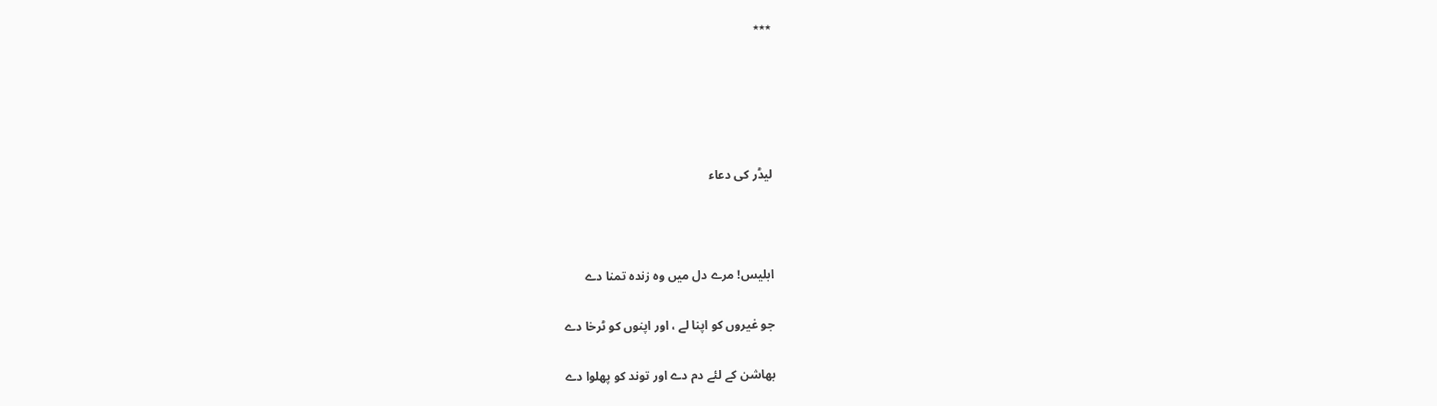٭٭٭





لیڈر کی دعاء



ابلیس! مرے دل میں وہ زندہ تمنا دے

جو غیروں کو اپنا لے ، اور اپنوں کو ٹرخا دے

بھاشن کے لئے دم دے اور توند کو پھلوا دے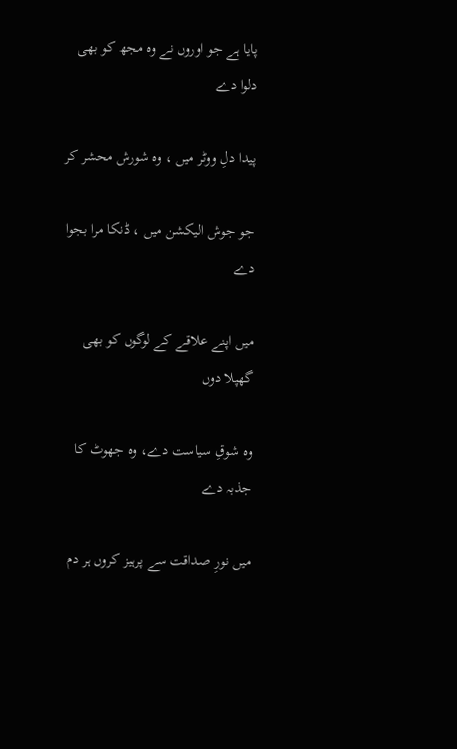پایا ہے جو اوروں نے وہ مجھ کو بھی دلوا دے

پیدا دلِ ووٹر میں ، وہ شورش محشر کر

جو جوش الیکشن میں ، ڈنکا مرا بجوا دے

میں اپنے علاقے کے لوگوں کو بھی گھپلا دوں

وہ شوقِ سیاست دے، وہ جھوٹ کا جذبہ دے

میں نورِ صداقت سے پرہیز کروں ہر دم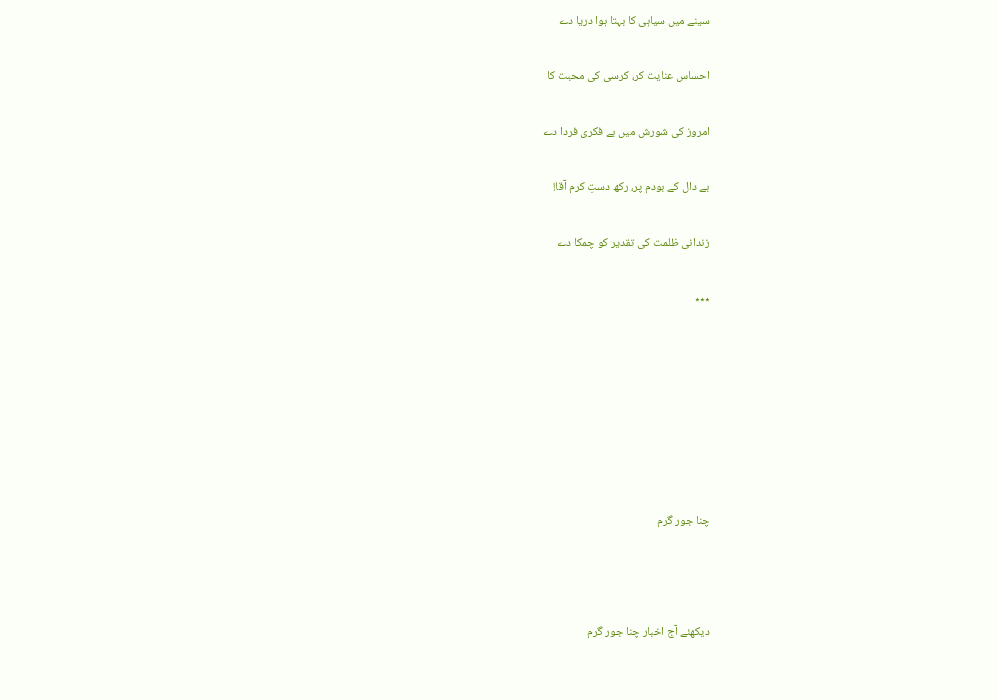سینے میں سیاہی کا بہتا ہوا دریا دے

احساس عنایت کر، کرسی کی محبت کا

امروز کی شورش میں بے فکری فردا دے

بے دال کے بودم پر، رکھ دستِ کرم آقا!

زندانی ظلمت کی تقدیر کو چمکا دے

٭٭٭







چنا جور گرم



دیکھئے آج اخبار چنا جور گرم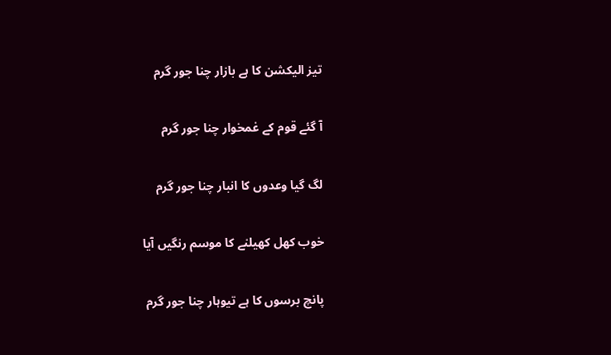تیز الیکشن کا ہے بازار چنا جور گرم

آ گئے قوم کے غمخوار چنا جور گرم

لگ گیا وعدوں کا انبار چنا جور گرم

خوب کھل کھیلنے کا موسم رنگیں آیا

پانچ برسوں کا ہے تیوہار چنا جور گرم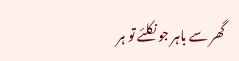گھر سے باہر جو نکلئے تو ہر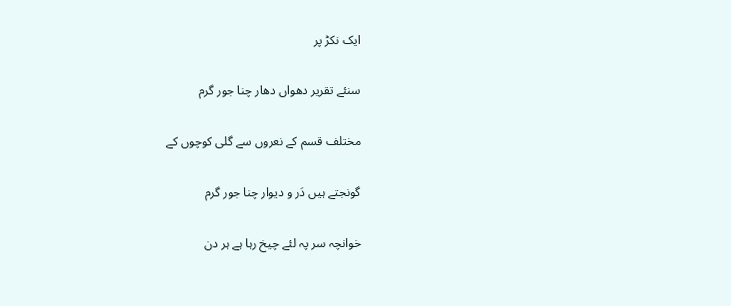ایک نکڑ پر

سنئے تقریر دھواں دھار چنا جور گرم

مختلف قسم کے نعروں سے گلی کوچوں کے

گونجتے ہیں دَر و دیوار چنا جور گرم

خوانچہ سر پہ لئے چیخ رہا ہے ہر دن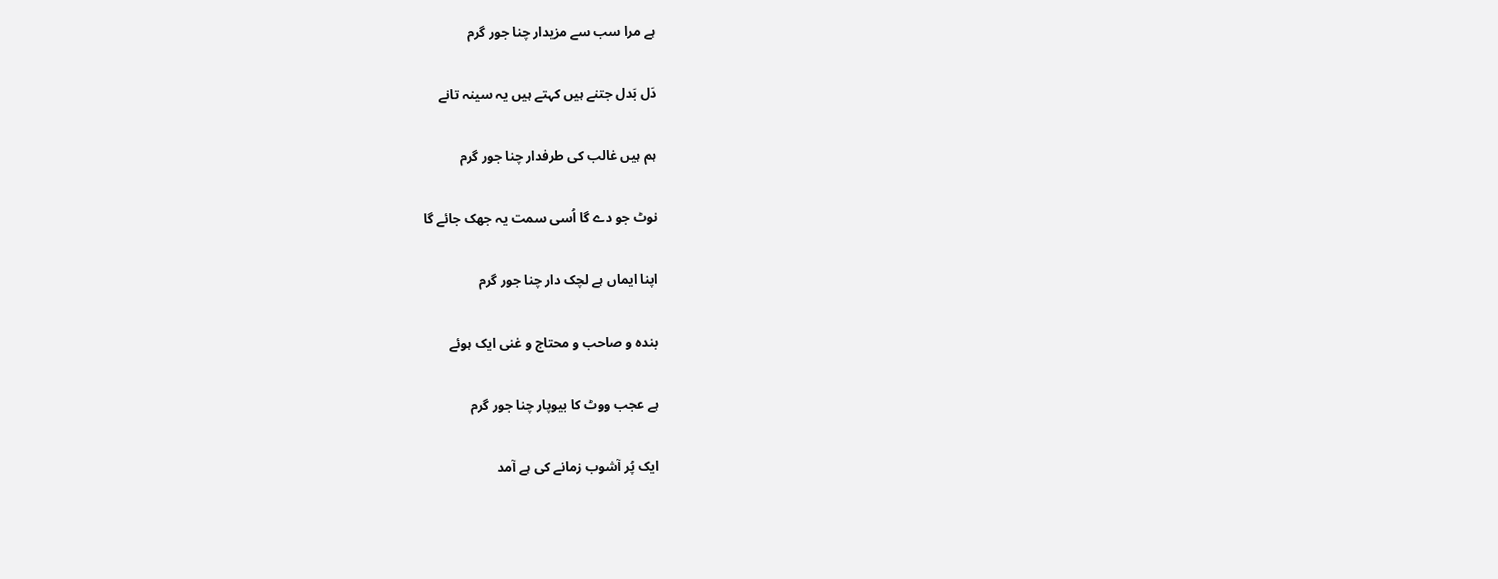ہے مرا سب سے مزیدار چنا جور گرم

دَل بَدل جتنے ہیں کہتے ہیں یہ سینہ تانے

ہم ہیں غالب کی طرفدار چنا جور گرم

نوٹ جو دے گا اُسی سمت یہ جھک جائے گا

اپنا ایماں ہے لچک دار چنا جور گرم

بندہ و صاحب و محتاج و غنی ایک ہوئے

ہے عجب ووٹ کا بیوپار چنا جور گرم

ایک پُر آشوب زمانے کی ہے آمد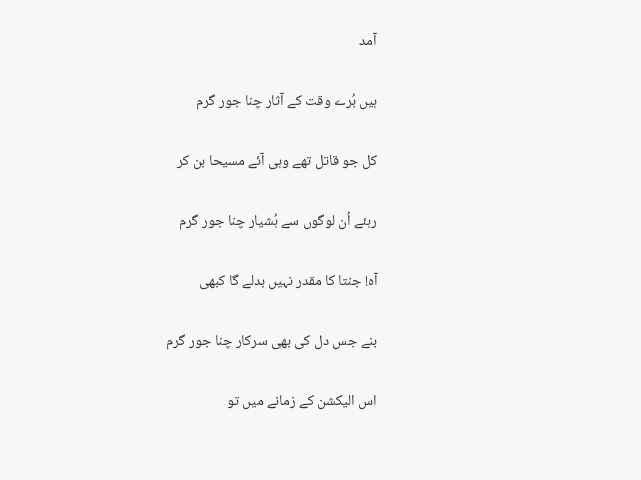آمد

ہیں بُرے وقت کے آثار چنا جور گرم

کل جو قاتل تھے وہی آئے مسیحا بن کر

رہئے اُن لوگوں سے ہُشیار چنا جور گرم

آہ! جنتا کا مقدر نہیں بدلے گا کبھی

بنے جس دل کی بھی سرکار چنا جور گرم

اس الیکشن کے زمانے میں تو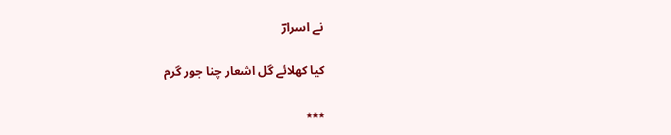نے اسرارؔ

کیا کھلائے گل اشعار چنا جور گرم

٭٭٭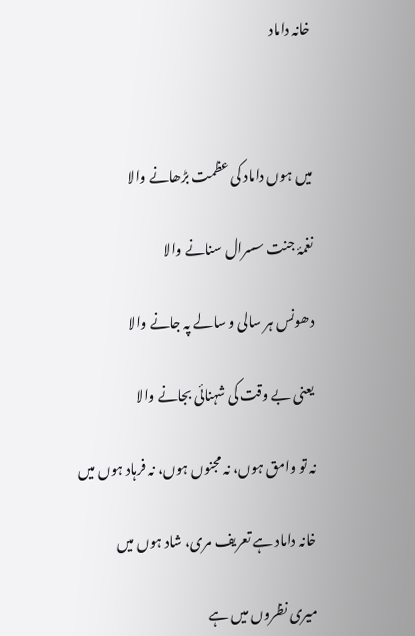خانہ داماد



میں ہوں داماد کی عظمت بڑھانے والا

نغمۂ جنت سسرال سنانے والا

دھونس ہر سالی و سالے پہ جانے والا

یعنی بے وقت کی شہنائی بجانے والا

نہ تو وامق ہوں، نہ مجنوں ہوں، نہ فرہاد ہوں میں

خانہ داماد ہے تعریف مری، شاد ہوں میں

میری نظروں میں ہے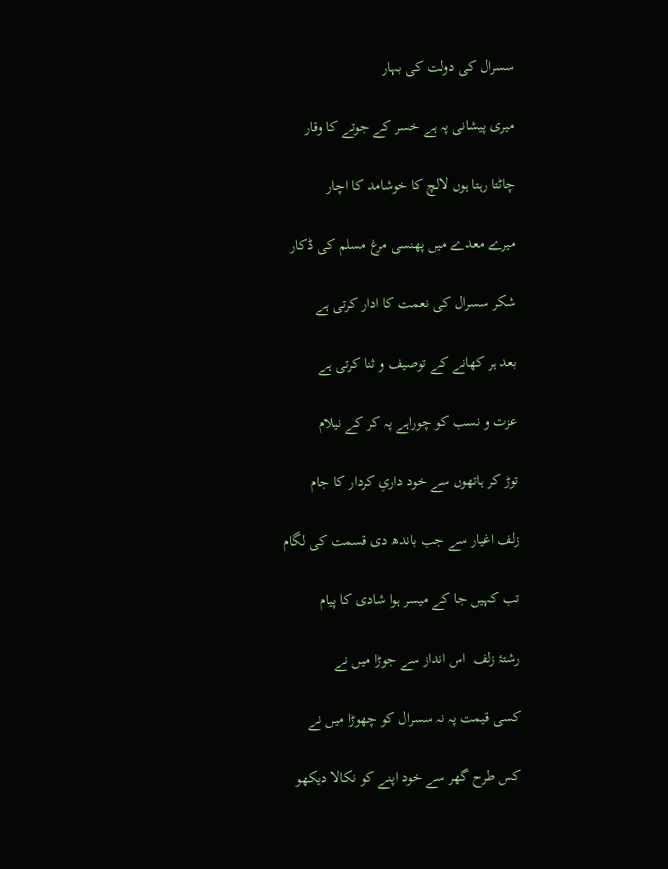سسرال کی دولت کی بہار

میری پیشانی پہ ہے خسر کے جوتے کا وقار

چاٹتا رہتا ہوں لالچ کا خوشامد کا اچار

میرے معدے میں پھنسی مرغ مسلم کی ڈکار

شکر سسرال کی نعمت کا ادار کرتی ہے

بعد ہر کھانے کے توصیف و ثنا کرتی ہے

عزت و نسب کو چوراہے پہ کر کے نیلام

توڑ کر ہاتھوں سے خود داریِ کردار کا جام

زلف اغیار سے جب باندھ دی قسمت کی لگام

تب کہیں جا کے میسر ہوا شادی کا پیام

رشتۂ زلف  اس انداز سے جوڑا میں نے

کسی قیمت پہ نہ سسرال کو چھوڑا میں نے

کس طرح گھر سے خود اپنے کو نکالا دیکھو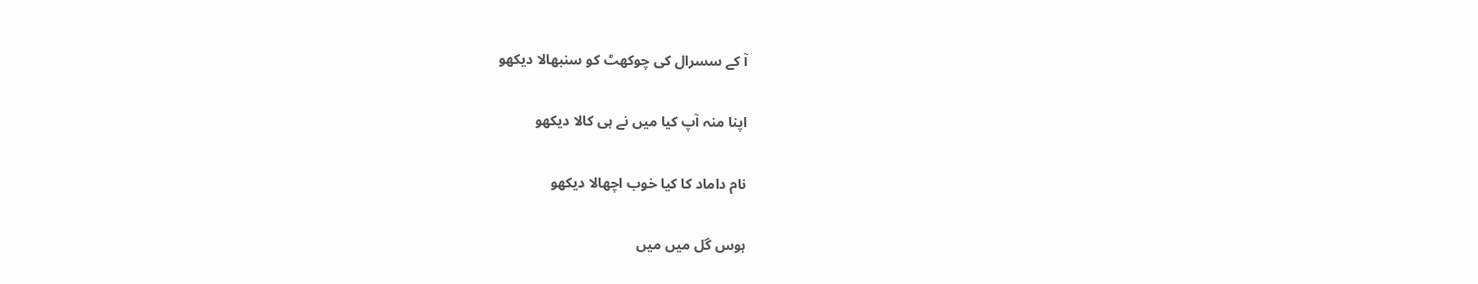آ کے سسرال کی چوکھٹ کو سنبھالا دیکھو

اپنا منہ آپ کیا میں نے ہی کالا دیکھو

نام داماد کا کیا خوب اچھالا دیکھو

ہوس گل میں میں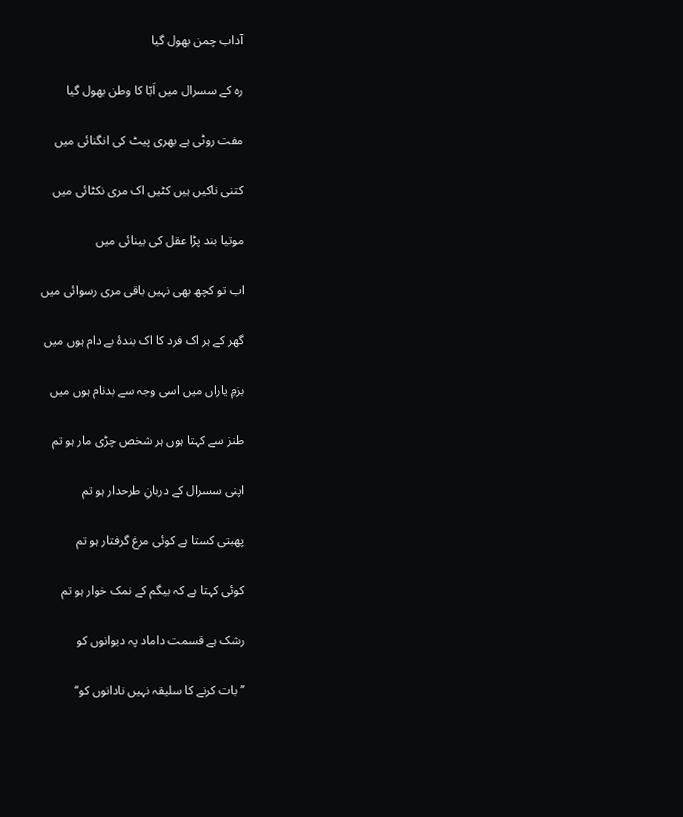آداب چمن بھول گیا

رہ کے سسرال میں اَبّا کا وطن بھول گیا

مفت روٹی ہے بھری پیٹ کی انگنائی میں

کتنی ناکیں ہیں کٹیں اک مری نکٹائی میں

موتیا بند پڑا عقل کی بینائی میں

اب تو کچھ بھی نہیں باقی مری رسوائی میں

گھر کے ہر اک فرد کا اک بندۂ بے دام ہوں میں

بزمِ یاراں میں اسی وجہ سے بدنام ہوں میں

طنز سے کہتا ہوں ہر شخص چڑی مار ہو تم

اپنی سسرال کے دربانِ طرحدار ہو تم

پھبتی کستا ہے کوئی مرغ گرفتار ہو تم

کوئی کہتا ہے کہ بیگم کے نمک خوار ہو تم

رشک ہے قسمت داماد پہ دیوانوں کو

’’بات کرنے کا سلیقہ نہیں نادانوں کو‘‘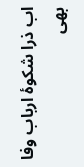اب ذرا شکوۂ ارباب وفا بھی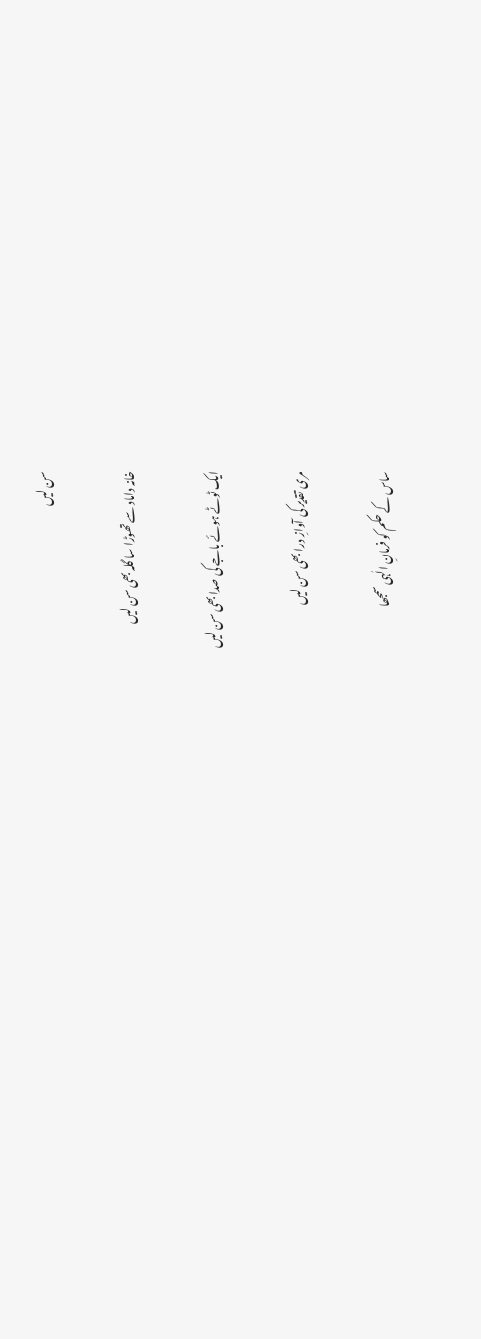سن لیں

خانہ داماد سے تھوڑا سا گلہ بھی سن لیں

ایک ٹوٹے ہوئے باجے کی صدا بھی سن لیں

مری تقدیر کی آوازِ درا بھی سن لیں

ساس کے حکم کو فرمانِ الٰہی سمجھا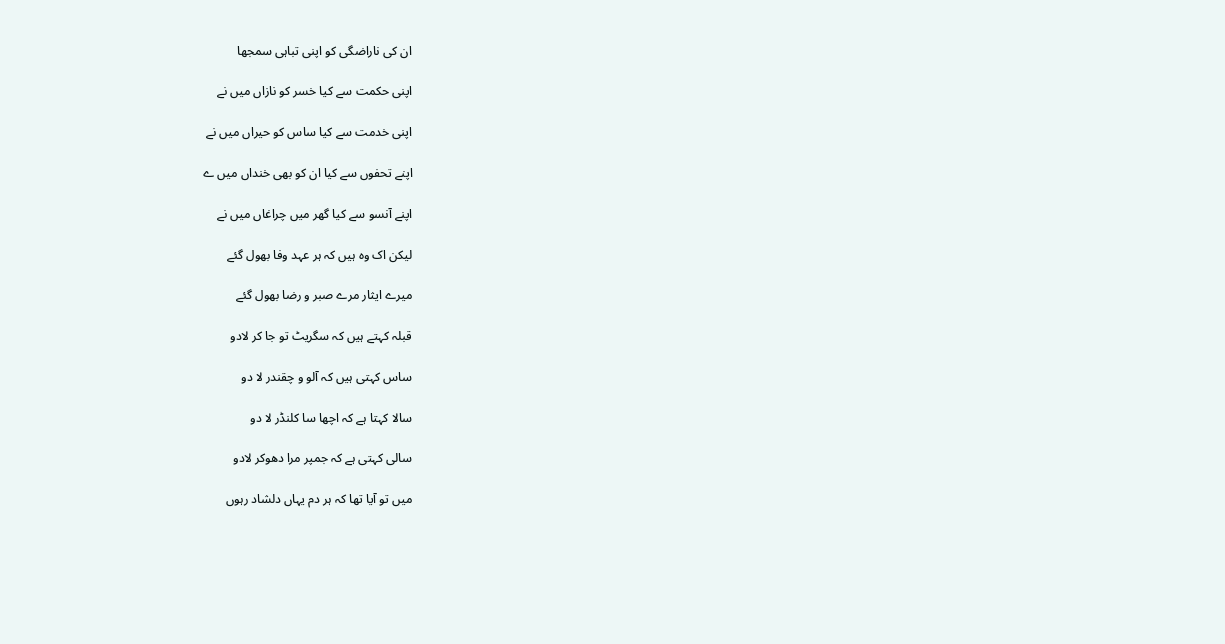ان کی ناراضگی کو اپنی تباہی سمجھا

اپنی حکمت سے کیا خسر کو نازاں میں نے

اپنی خدمت سے کیا ساس کو حیراں میں نے

اپنے تحفوں سے کیا ان کو بھی خنداں میں ے

اپنے آنسو سے کیا گھر میں چراغاں میں نے

لیکن اک وہ ہیں کہ ہر عہد وفا بھول گئے

میرے ایثار مرے صبر و رضا بھول گئے

قبلہ کہتے ہیں کہ سگریٹ تو جا کر لادو

ساس کہتی ہیں کہ آلو و چقندر لا دو

سالا کہتا ہے کہ اچھا سا کلنڈر لا دو

سالی کہتی ہے کہ جمپر مرا دھوکر لادو

میں تو آیا تھا کہ ہر دم یہاں دلشاد رہوں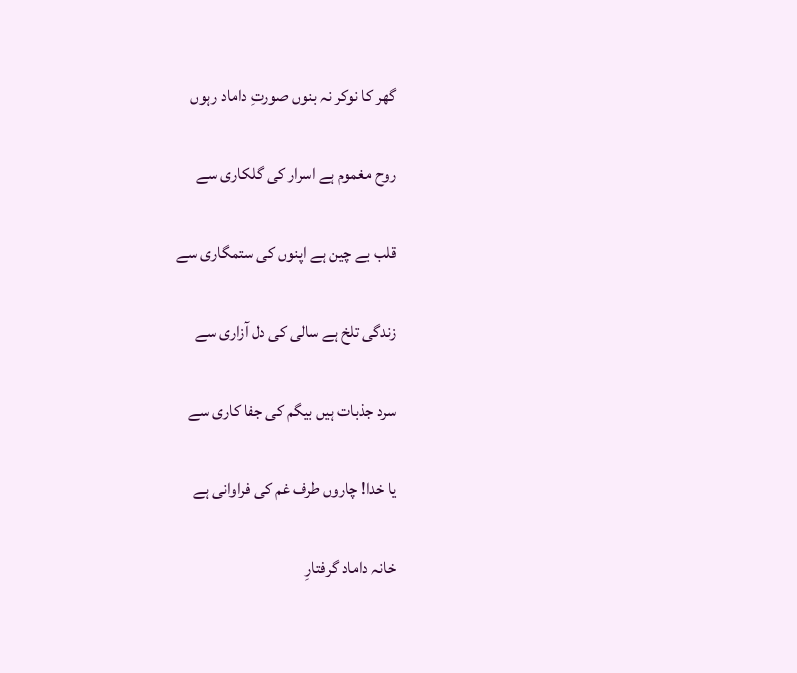گھر کا نوکر نہ بنوں صورتِ داماد رہوں

روح مغموم ہے اسرار کی گلکاری سے

قلب بے چین ہے اپنوں کی ستمگاری سے

زندگی تلخ ہے سالی کی دل آزاری سے

سرد جذبات ہیں بیگم کی جفا کاری سے

یا خدا! چاروں طرف غم کی فراوانی ہے

خانہ داماد گرفتارِ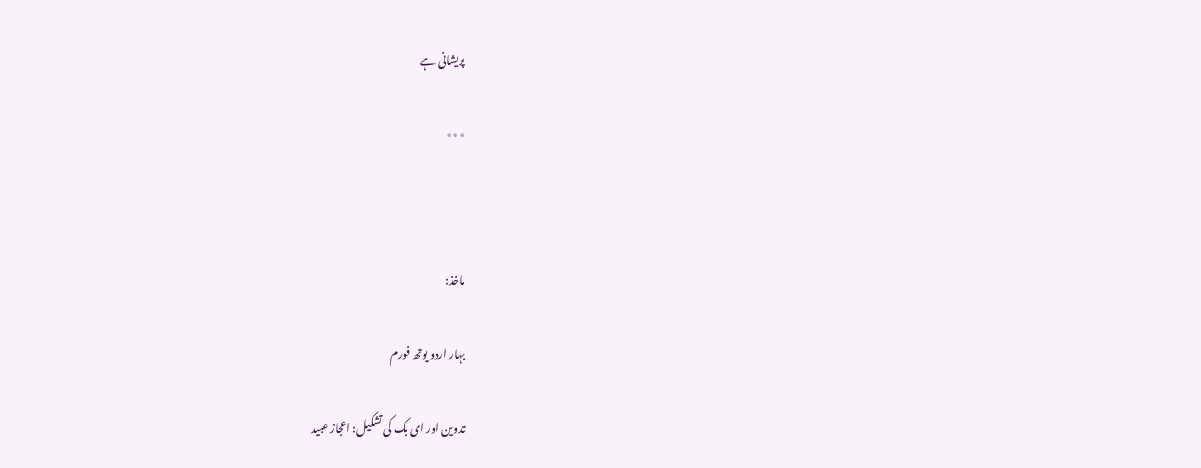پریشانی ہے

٭٭٭



ماخذ:

بہار اردو یوتھ فورم

تدوین اور ای بک کی تشکیل: اعجاز عبید